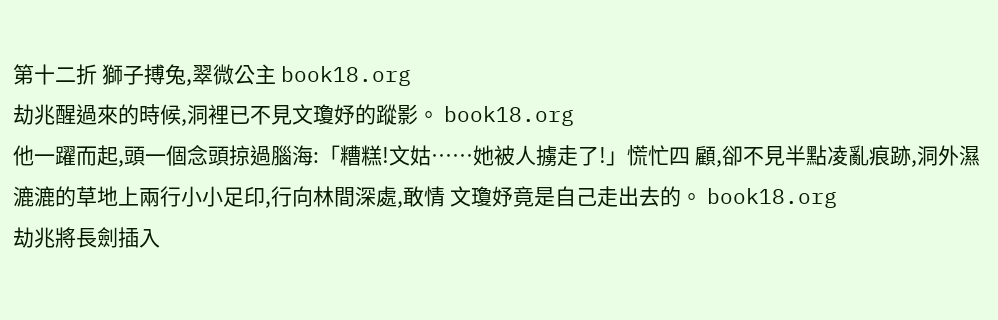第十二折 獅子搏兔,翠微公主 book18.org
劫兆醒過來的時候,洞裡已不見文瓊妤的蹤影。 book18.org
他一躍而起,頭一個念頭掠過腦海:「糟糕!文姑……她被人擄走了!」慌忙四 顧,卻不見半點凌亂痕跡,洞外濕漉漉的草地上兩行小小足印,行向林間深處,敢情 文瓊妤竟是自己走出去的。 book18.org
劫兆將長劍插入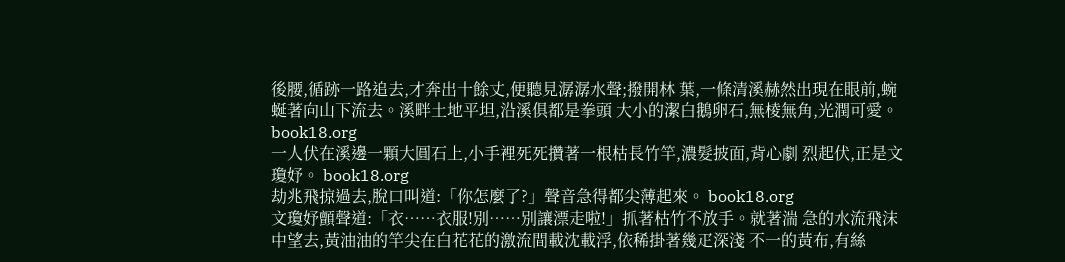後腰,循跡一路追去,才奔出十餘丈,便聽見潺潺水聲;撥開林 葉,一條清溪赫然出現在眼前,蜿蜒著向山下流去。溪畔土地平坦,沿溪俱都是拳頭 大小的潔白鵝卵石,無棱無角,光潤可愛。 book18.org
一人伏在溪邊一顆大圓石上,小手裡死死攢著一根枯長竹竿,濃髮披面,背心劇 烈起伏,正是文瓊妤。 book18.org
劫兆飛掠過去,脫口叫道:「你怎麼了?」聲音急得都尖薄起來。 book18.org
文瓊妤顫聲道:「衣……衣服!別……別讓漂走啦!」抓著枯竹不放手。就著湍 急的水流飛沫中望去,黃油油的竿尖在白花花的激流間載沈載浮,依稀掛著幾疋深淺 不一的黃布,有絲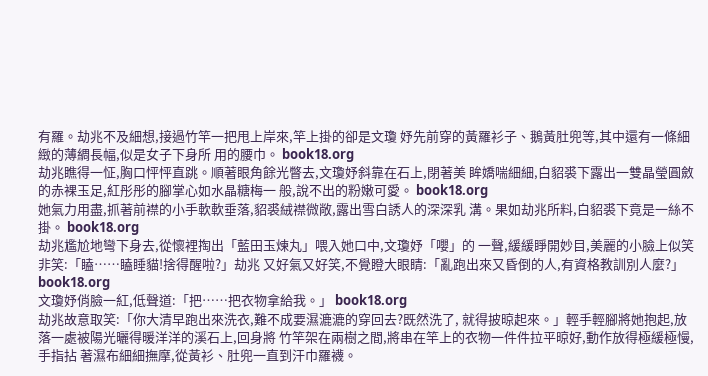有羅。劫兆不及細想,接過竹竿一把甩上岸來,竿上掛的卻是文瓊 妤先前穿的黃羅衫子、鵝黃肚兜等,其中還有一條細緻的薄綢長幅,似是女子下身所 用的腰巾。 book18.org
劫兆瞧得一怔,胸口怦怦直跳。順著眼角餘光瞥去,文瓊妤斜靠在石上,閉著美 眸嬌喘細細,白貂裘下露出一雙晶瑩圓斂的赤裸玉足,紅彤彤的腳掌心如水晶糖梅一 般,說不出的粉嫩可愛。 book18.org
她氣力用盡,抓著前襟的小手軟軟垂落,貂裘絨襟微敞,露出雪白誘人的深深乳 溝。果如劫兆所料,白貂裘下竟是一絲不掛。 book18.org
劫兆尷尬地彎下身去,從懷裡掏出「藍田玉煉丸」喂入她口中,文瓊妤「嚶」的 一聲,緩緩睜開妙目,美麗的小臉上似笑非笑:「瞌……瞌睡貓!捨得醒啦?」劫兆 又好氣又好笑,不覺瞪大眼睛:「亂跑出來又昏倒的人,有資格教訓別人麼?」 book18.org
文瓊妤俏臉一紅,低聲道:「把……把衣物拿給我。」 book18.org
劫兆故意取笑:「你大清早跑出來洗衣,難不成要濕漉漉的穿回去?既然洗了, 就得披晾起來。」輕手輕腳將她抱起,放落一處被陽光曬得暖洋洋的溪石上,回身將 竹竿架在兩樹之間,將串在竿上的衣物一件件拉平晾好,動作放得極緩極慢,手指拈 著濕布細細撫摩,從黃衫、肚兜一直到汗巾羅襪。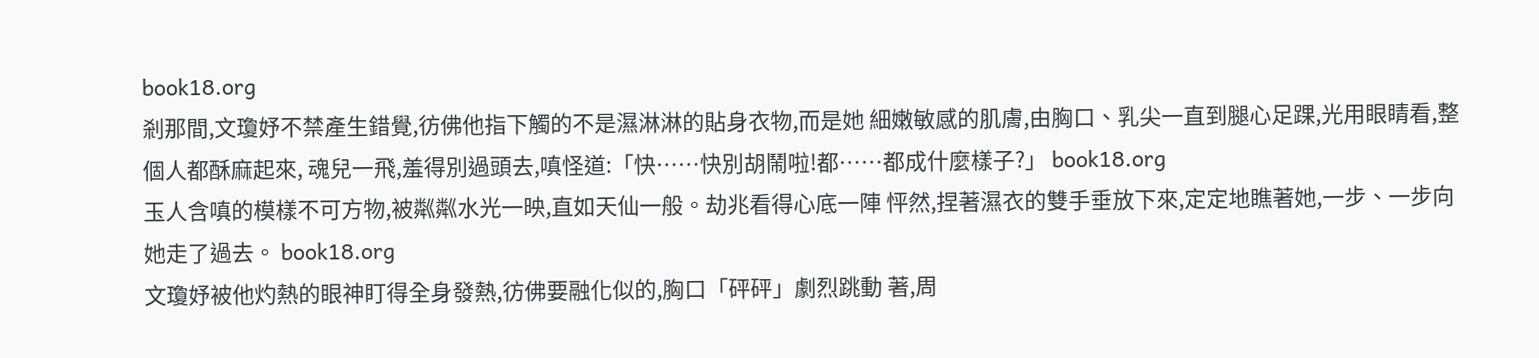book18.org
剎那間,文瓊妤不禁產生錯覺,彷佛他指下觸的不是濕淋淋的貼身衣物,而是她 細嫩敏感的肌膚,由胸口、乳尖一直到腿心足踝,光用眼睛看,整個人都酥麻起來, 魂兒一飛,羞得別過頭去,嗔怪道:「快……快別胡鬧啦!都……都成什麼樣子?」 book18.org
玉人含嗔的模樣不可方物,被粼粼水光一映,直如天仙一般。劫兆看得心底一陣 怦然,捏著濕衣的雙手垂放下來,定定地瞧著她,一步、一步向她走了過去。 book18.org
文瓊妤被他灼熱的眼神盯得全身發熱,彷佛要融化似的,胸口「砰砰」劇烈跳動 著,周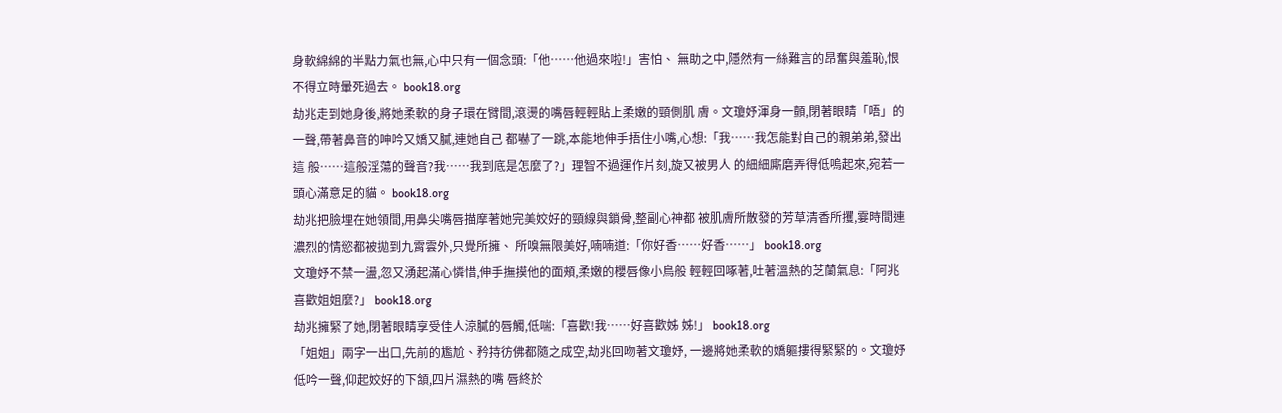身軟綿綿的半點力氣也無,心中只有一個念頭:「他……他過來啦!」害怕、 無助之中,隱然有一絲難言的昂奮與羞恥,恨不得立時暈死過去。 book18.org
劫兆走到她身後,將她柔軟的身子環在臂間,滾燙的嘴唇輕輕貼上柔嫩的頸側肌 膚。文瓊妤渾身一顫,閉著眼睛「唔」的一聲,帶著鼻音的呻吟又嬌又膩,連她自己 都嚇了一跳,本能地伸手捂住小嘴,心想:「我……我怎能對自己的親弟弟,發出這 般……這般淫蕩的聲音?我……我到底是怎麼了?」理智不過運作片刻,旋又被男人 的細細廝磨弄得低嗚起來,宛若一頭心滿意足的貓。 book18.org
劫兆把臉埋在她領間,用鼻尖嘴唇描摩著她完美姣好的頸線與鎖骨,整副心神都 被肌膚所散發的芳草清香所攫,霎時間連濃烈的情慾都被拋到九霄雲外,只覺所擁、 所嗅無限美好,喃喃道:「你好香……好香……」 book18.org
文瓊妤不禁一盪,忽又湧起滿心憐惜,伸手撫摸他的面頰,柔嫩的櫻唇像小鳥般 輕輕回啄著,吐著溫熱的芝蘭氣息:「阿兆喜歡姐姐麼?」 book18.org
劫兆擁緊了她,閉著眼睛享受佳人涼膩的唇觸,低喘:「喜歡!我……好喜歡姊 姊!」 book18.org
「姐姐」兩字一出口,先前的尷尬、矜持彷佛都隨之成空,劫兆回吻著文瓊妤, 一邊將她柔軟的嬌軀摟得緊緊的。文瓊妤低吟一聲,仰起姣好的下頷,四片濕熱的嘴 唇終於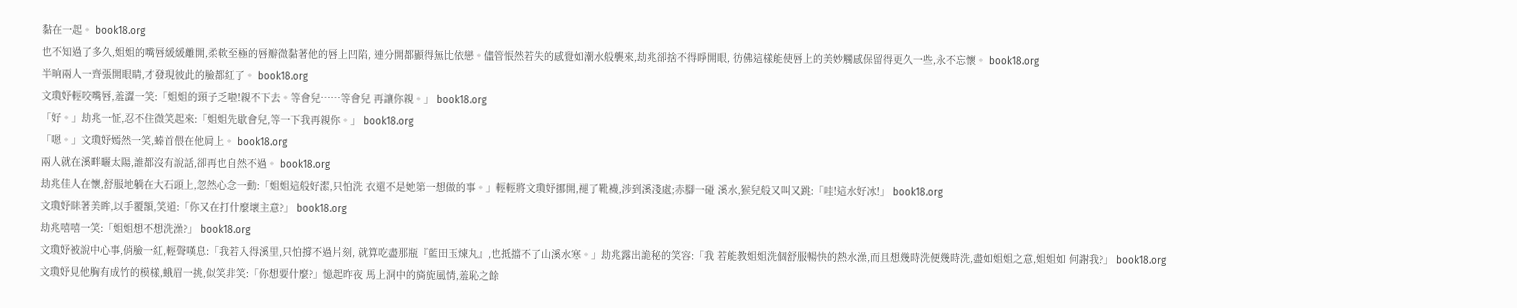黏在一起。 book18.org
也不知過了多久,姐姐的嘴唇緩緩離開,柔軟至極的唇瓣微黏著他的唇上凹陷, 連分開都顯得無比依戀。儘管悵然若失的感覺如潮水般襲來,劫兆卻捨不得睜開眼, 彷佛這樣能使唇上的美妙觸感保留得更久一些,永不忘懷。 book18.org
半晌兩人一齊張開眼睛,才發現彼此的臉都紅了。 book18.org
文瓊妤輕咬嘴唇,羞澀一笑:「姐姐的頸子乏啦!親不下去。等會兒……等會兒 再讓你親。」 book18.org
「好。」劫兆一怔,忍不住微笑起來:「姐姐先歇會兒,等一下我再親你。」 book18.org
「嗯。」文瓊妤嫣然一笑,螓首偎在他肩上。 book18.org
兩人就在溪畔曬太陽,誰都沒有說話,卻再也自然不過。 book18.org
劫兆佳人在懷,舒服地躺在大石頭上,忽然心念一動:「姐姐這般好潔,只怕洗 衣還不是她第一想做的事。」輕輕將文瓊妤挪開,褪了靴襪,涉到溪淺處;赤腳一碰 溪水,猴兒般又叫又跳:「哇!這水好冰!」 book18.org
文瓊妤眯著美眸,以手覆額,笑道:「你又在打什麼壞主意?」 book18.org
劫兆嘻嘻一笑:「姐姐想不想洗澡?」 book18.org
文瓊妤被說中心事,俏臉一紅,輕聲嘆息:「我若入得溪里,只怕撐不過片刻, 就算吃盡那瓶『藍田玉煉丸』,也抵擋不了山溪水寒。」劫兆露出詭秘的笑容:「我 若能教姐姐洗個舒服暢快的熱水澡,而且想幾時洗便幾時洗,盡如姐姐之意,姐姐如 何謝我?」 book18.org
文瓊妤見他胸有成竹的模樣,蛾眉一挑,似笑非笑:「你想要什麼?」憶起昨夜 馬上洞中的旖旎風情,羞恥之餘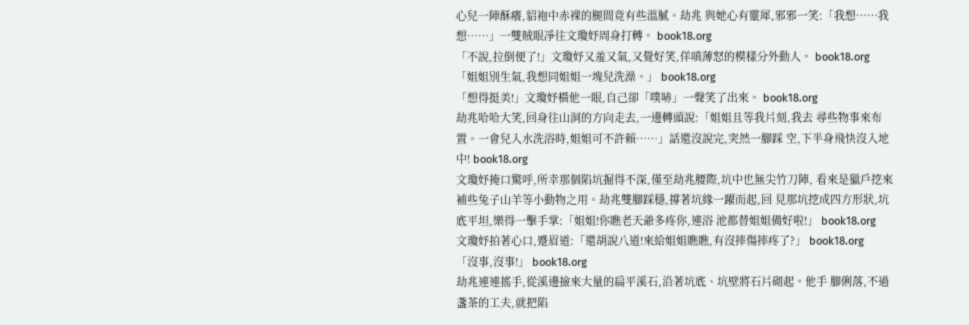心兒一陣酥癢,貂袍中赤裸的腿間竟有些溫膩。劫兆 與她心有靈犀,邪邪一笑:「我想……我想……」一雙賊眼凈往文瓊妤周身打轉。 book18.org
「不說,拉倒便了!」文瓊妤又羞又氣,又覺好笑,佯嗔薄怒的模樣分外動人。 book18.org
「姐姐別生氣,我想同姐姐一塊兒洗澡。」 book18.org
「想得挺美!」文瓊妤橫他一眼,自己卻「噗哧」一聲笑了出來。 book18.org
劫兆哈哈大笑,回身往山洞的方向走去,一邊轉頭說:「姐姐且等我片刻,我去 尋些物事來布置。一會兒入水洗浴時,姐姐可不許賴……」話還沒說完,突然一腳踩 空,下半身飛快沒入地中! book18.org
文瓊妤掩口驚呼,所幸那個陷坑掘得不深,僅至劫兆腰際,坑中也無尖竹刀陣, 看來是獵戶挖來補些兔子山羊等小動物之用。劫兆雙腳踩穩,撐著坑緣一躍而起,回 見那坑挖成四方形狀,坑底平坦,樂得一擊手掌:「姐姐!你瞧老天爺多疼你,連浴 池都替姐姐備好啦!」 book18.org
文瓊妤拍著心口,蹙眉道:「還胡說八道!來給姐姐瞧瞧,有沒摔傷摔疼了?」 book18.org
「沒事,沒事!」 book18.org
劫兆連連搖手,從溪邊撿來大量的扁平溪石,沿著坑底、坑壁將石片砌起。他手 腳俐落,不過盞茶的工夫,就把陷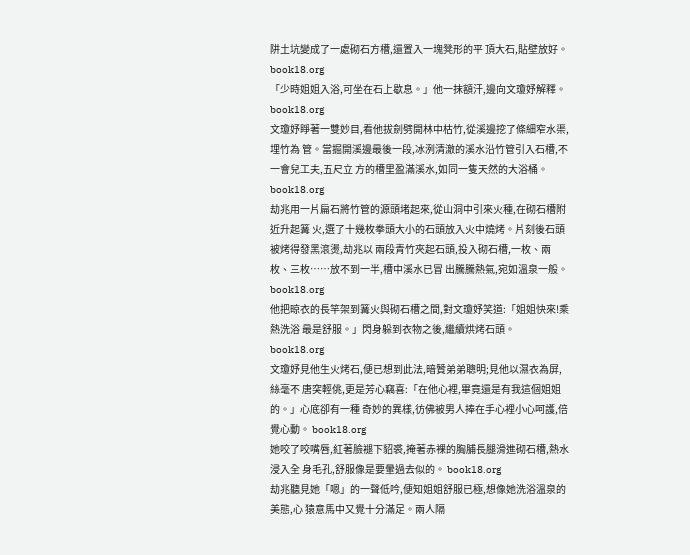阱土坑變成了一處砌石方槽,還置入一塊凳形的平 頂大石,貼壁放好。 book18.org
「少時姐姐入浴,可坐在石上歇息。」他一抹額汗,邊向文瓊妤解釋。 book18.org
文瓊妤睜著一雙妙目,看他拔劍劈開林中枯竹,從溪邊挖了條細窄水渠,埋竹為 管。當掘開溪邊最後一段,冰洌清澈的溪水沿竹管引入石槽,不一會兒工夫,五尺立 方的槽里盈滿溪水,如同一隻天然的大浴桶。 book18.org
劫兆用一片扁石將竹管的源頭堵起來,從山洞中引來火種,在砌石槽附近升起篝 火,選了十幾枚拳頭大小的石頭放入火中燒烤。片刻後石頭被烤得發黑滾燙,劫兆以 兩段青竹夾起石頭,投入砌石槽,一枚、兩枚、三枚……放不到一半,槽中溪水已冒 出騰騰熱氣,宛如溫泉一般。 book18.org
他把晾衣的長竿架到篝火與砌石槽之間,對文瓊妤笑道:「姐姐快來!乘熱洗浴 最是舒服。」閃身躲到衣物之後,繼續烘烤石頭。 book18.org
文瓊妤見他生火烤石,便已想到此法,暗贊弟弟聰明;見他以濕衣為屏,絲毫不 唐突輕佻,更是芳心竊喜:「在他心裡,畢竟還是有我這個姐姐的。」心底卻有一種 奇妙的異樣,彷佛被男人捧在手心裡小心呵護,倍覺心動。 book18.org
她咬了咬嘴唇,紅著臉褪下貂裘,掩著赤裸的胸脯長腿滑進砌石槽,熱水浸入全 身毛孔,舒服像是要暈過去似的。 book18.org
劫兆聽見她「嗯」的一聲低吟,便知姐姐舒服已極,想像她洗浴溫泉的美態,心 猿意馬中又覺十分滿足。兩人隔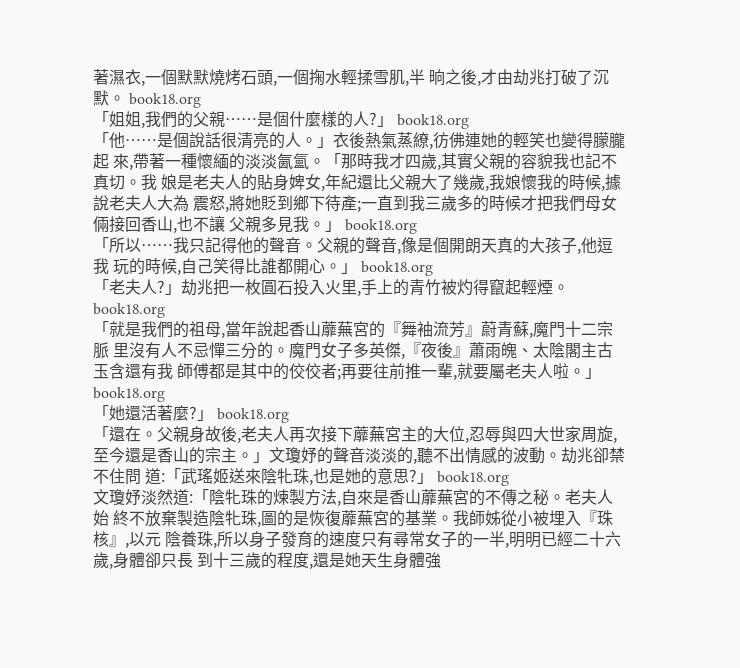著濕衣,一個默默燒烤石頭,一個掬水輕揉雪肌,半 晌之後,才由劫兆打破了沉默。 book18.org
「姐姐,我們的父親……是個什麼樣的人?」 book18.org
「他……是個說話很清亮的人。」衣後熱氣蒸繚,彷佛連她的輕笑也變得朦朧起 來,帶著一種懷緬的淡淡氤氳。「那時我才四歲,其實父親的容貌我也記不真切。我 娘是老夫人的貼身婢女,年紀還比父親大了幾歲,我娘懷我的時候,據說老夫人大為 震怒,將她貶到鄉下待產;一直到我三歲多的時候才把我們母女倆接回香山,也不讓 父親多見我。」 book18.org
「所以……我只記得他的聲音。父親的聲音,像是個開朗天真的大孩子,他逗我 玩的時候,自己笑得比誰都開心。」 book18.org
「老夫人?」劫兆把一枚圓石投入火里,手上的青竹被灼得竄起輕煙。 book18.org
「就是我們的祖母,當年說起香山蘼蕪宮的『舞袖流芳』蔚青蘇,魔門十二宗脈 里沒有人不忌憚三分的。魔門女子多英傑,『夜後』蕭雨魄、太陰閣主古玉含還有我 師傅都是其中的佼佼者;再要往前推一輩,就要屬老夫人啦。」 book18.org
「她還活著麼?」 book18.org
「還在。父親身故後,老夫人再次接下蘼蕪宮主的大位,忍辱與四大世家周旋, 至今還是香山的宗主。」文瓊妤的聲音淡淡的,聽不出情感的波動。劫兆卻禁不住問 道:「武瑤姬送來陰牝珠,也是她的意思?」 book18.org
文瓊妤淡然道:「陰牝珠的煉製方法,自來是香山蘼蕪宮的不傳之秘。老夫人始 終不放棄製造陰牝珠,圖的是恢復蘼蕪宮的基業。我師姊從小被埋入『珠核』,以元 陰養珠,所以身子發育的速度只有尋常女子的一半,明明已經二十六歲,身體卻只長 到十三歲的程度,還是她天生身體強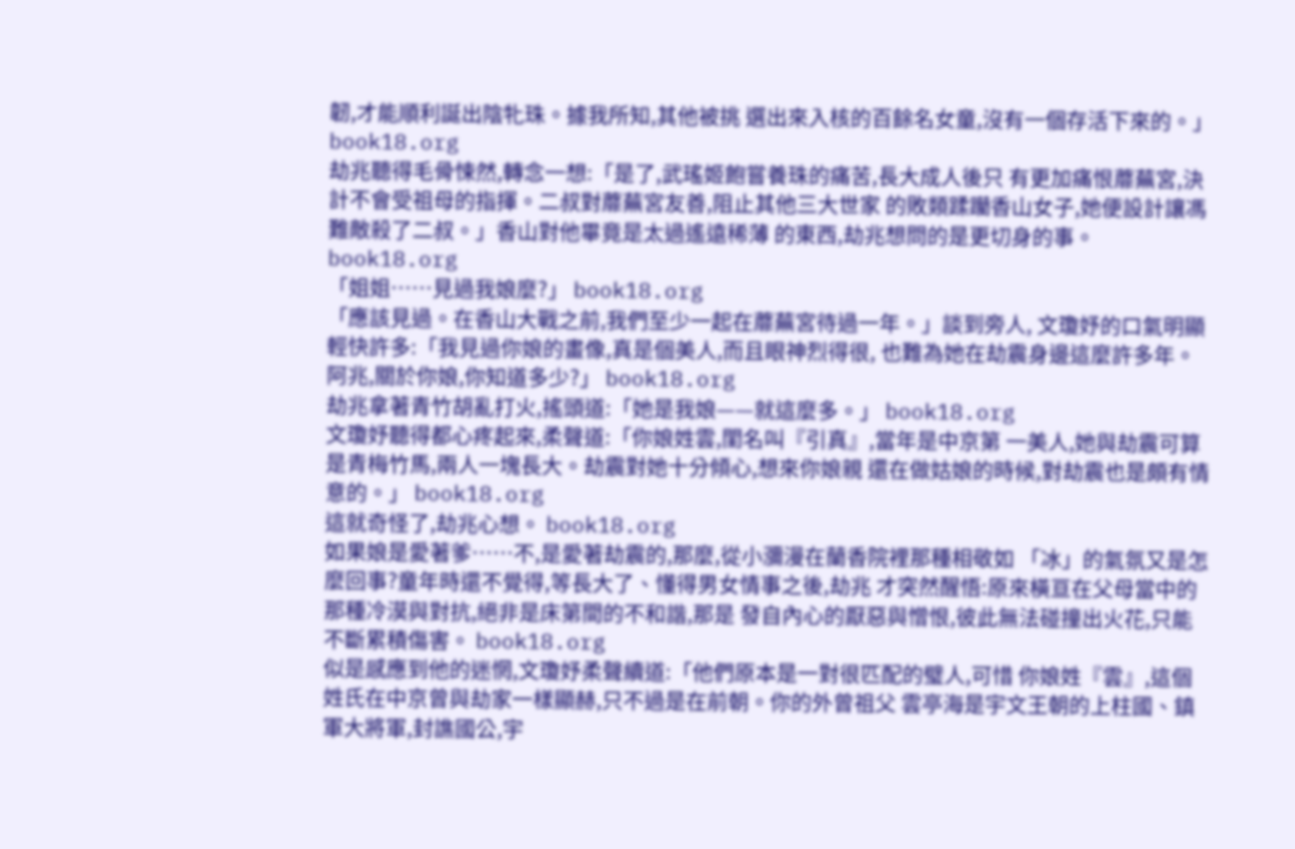韌,才能順利誕出陰牝珠。據我所知,其他被挑 選出來入核的百餘名女童,沒有一個存活下來的。」 book18.org
劫兆聽得毛骨悚然,轉念一想:「是了,武瑤姬飽嘗養珠的痛苦,長大成人後只 有更加痛恨蘼蕪宮,決計不會受祖母的指揮。二叔對蘼蕪宮友善,阻止其他三大世家 的敗類蹂躪香山女子,她便設計讓馮難敵殺了二叔。」香山對他畢竟是太過遙遠稀薄 的東西,劫兆想問的是更切身的事。 book18.org
「姐姐……見過我娘麼?」 book18.org
「應該見過。在香山大戰之前,我們至少一起在蘼蕪宮待過一年。」談到旁人, 文瓊妤的口氣明顯輕快許多:「我見過你娘的畫像,真是個美人,而且眼神烈得很, 也難為她在劫震身邊這麼許多年。阿兆,關於你娘,你知道多少?」 book18.org
劫兆拿著青竹胡亂打火,搖頭道:「她是我娘——就這麼多。」 book18.org
文瓊妤聽得都心疼起來,柔聲道:「你娘姓雲,閨名叫『引真』,當年是中京第 一美人,她與劫震可算是青梅竹馬,兩人一塊長大。劫震對她十分傾心,想來你娘親 還在做姑娘的時候,對劫震也是頗有情意的。」 book18.org
這就奇怪了,劫兆心想。 book18.org
如果娘是愛著爹……不,是愛著劫震的,那麼,從小瀰漫在蘭香院裡那種相敬如 「冰」的氣氛又是怎麼回事?童年時還不覺得,等長大了、懂得男女情事之後,劫兆 才突然醒悟:原來橫亘在父母當中的那種冷漠與對抗,絕非是床第間的不和諧,那是 發自內心的厭惡與憎恨,彼此無法碰撞出火花,只能不斷累積傷害。 book18.org
似是感應到他的迷惘,文瓊妤柔聲續道:「他們原本是一對很匹配的璧人,可惜 你娘姓『雲』,這個姓氏在中京曾與劫家一樣顯赫,只不過是在前朝。你的外曾祖父 雲亭海是宇文王朝的上柱國、鎮軍大將軍,封譙國公,宇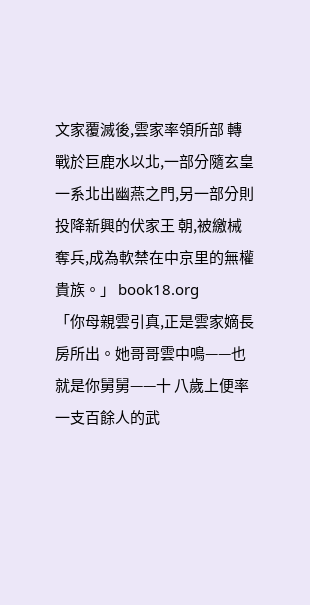文家覆滅後,雲家率領所部 轉戰於巨鹿水以北,一部分隨玄皇一系北出幽燕之門,另一部分則投降新興的伏家王 朝,被繳械奪兵,成為軟禁在中京里的無權貴族。」 book18.org
「你母親雲引真,正是雲家嫡長房所出。她哥哥雲中鳴——也就是你舅舅——十 八歲上便率一支百餘人的武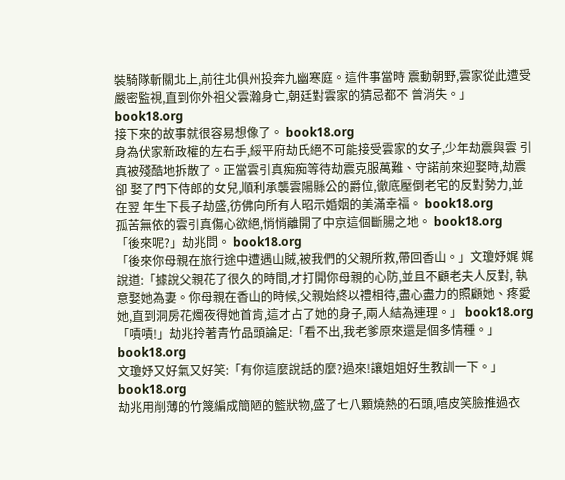裝騎隊斬關北上,前往北俱州投奔九幽寒庭。這件事當時 震動朝野,雲家從此遭受嚴密監視,直到你外祖父雲瀚身亡,朝廷對雲家的猜忌都不 曾消失。」 book18.org
接下來的故事就很容易想像了。 book18.org
身為伏家新政權的左右手,綏平府劫氏絕不可能接受雲家的女子,少年劫震與雲 引真被殘酷地拆散了。正當雲引真痴痴等待劫震克服萬難、守諾前來迎娶時,劫震卻 娶了門下侍郎的女兒,順利承襲雲陽縣公的爵位,徹底壓倒老宅的反對勢力,並在翌 年生下長子劫盛,彷佛向所有人昭示婚姻的美滿幸福。 book18.org
孤苦無依的雲引真傷心欲絕,悄悄離開了中京這個斷腸之地。 book18.org
「後來呢?」劫兆問。 book18.org
「後來你母親在旅行途中遭遇山賊,被我們的父親所救,帶回香山。」文瓊妤娓 娓說道:「據說父親花了很久的時間,才打開你母親的心防,並且不顧老夫人反對, 執意娶她為妻。你母親在香山的時候,父親始終以禮相待,盡心盡力的照顧她、疼愛 她,直到洞房花燭夜得她首肯,這才占了她的身子,兩人結為連理。」 book18.org
「嘖嘖!」劫兆拎著青竹品頭論足:「看不出,我老爹原來還是個多情種。」 book18.org
文瓊妤又好氣又好笑:「有你這麼說話的麼?過來!讓姐姐好生教訓一下。」 book18.org
劫兆用削薄的竹篾編成簡陋的籃狀物,盛了七八顆燒熱的石頭,嘻皮笑臉推過衣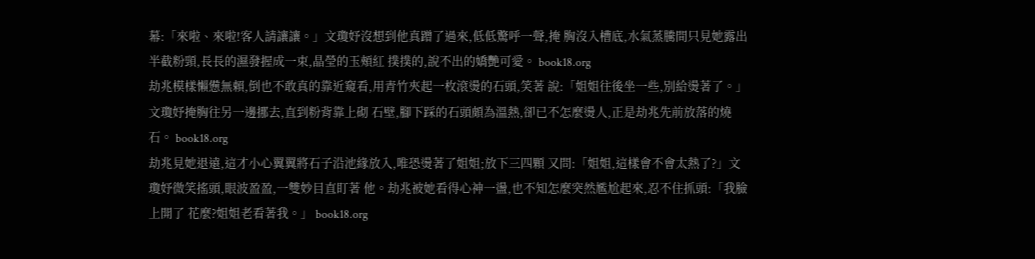幕:「來啦、來啦!客人請讓讓。」文瓊妤沒想到他真蹭了過來,低低驚呼一聲,掩 胸沒入槽底,水氣蒸騰間只見她露出半截粉頸,長長的濕發握成一束,晶瑩的玉頰紅 撲撲的,說不出的嬌艷可愛。 book18.org
劫兆模樣懶憊無賴,倒也不敢真的靠近窺看,用青竹夾起一枚滾燙的石頭,笑著 說:「姐姐往後坐一些,別給燙著了。」文瓊妤掩胸往另一邊挪去,直到粉背靠上砌 石壁,腳下踩的石頭頗為溫熱,卻已不怎麼燙人,正是劫兆先前放落的燒石。 book18.org
劫兆見她退遠,這才小心翼翼將石子沿池緣放入,唯恐燙著了姐姐;放下三四顆 又問:「姐姐,這樣會不會太熱了?」文瓊妤微笑搖頭,眼波盈盈,一雙妙目直盯著 他。劫兆被她看得心神一盪,也不知怎麼突然尷尬起來,忍不住抓頭:「我臉上開了 花麼?姐姐老看著我。」 book18.org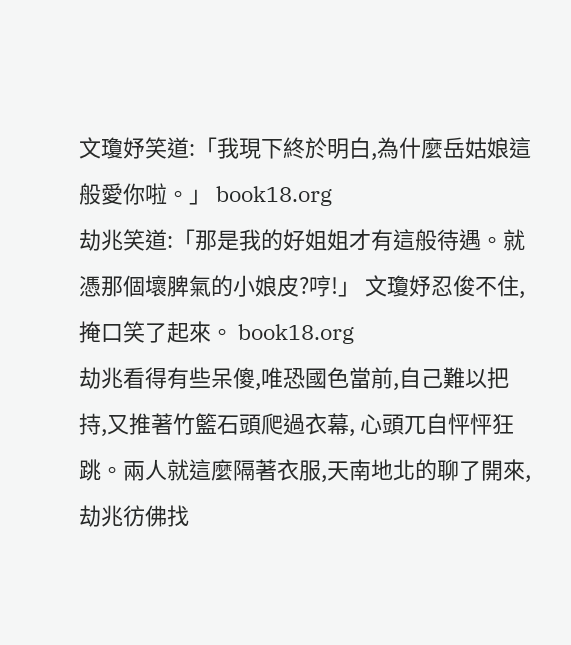文瓊妤笑道:「我現下終於明白,為什麼岳姑娘這般愛你啦。」 book18.org
劫兆笑道:「那是我的好姐姐才有這般待遇。就憑那個壞脾氣的小娘皮?哼!」 文瓊妤忍俊不住,掩口笑了起來。 book18.org
劫兆看得有些呆傻,唯恐國色當前,自己難以把持,又推著竹籃石頭爬過衣幕, 心頭兀自怦怦狂跳。兩人就這麼隔著衣服,天南地北的聊了開來,劫兆彷佛找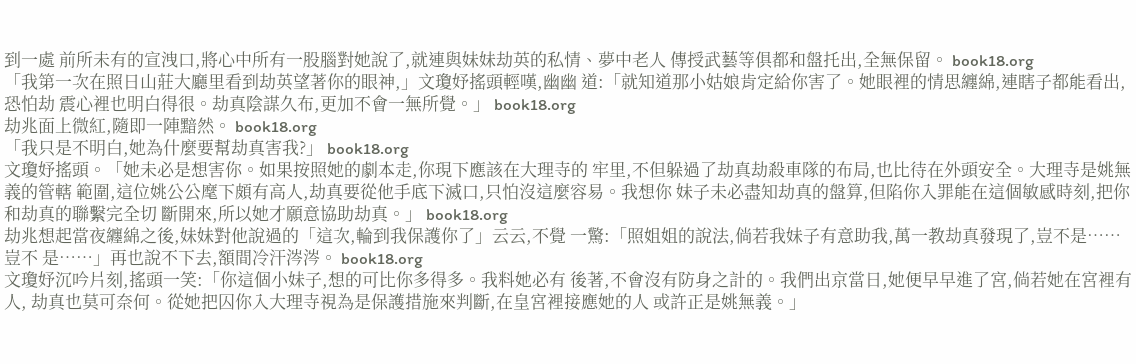到一處 前所未有的宣洩口,將心中所有一股腦對她說了,就連與妹妹劫英的私情、夢中老人 傳授武藝等俱都和盤托出,全無保留。 book18.org
「我第一次在照日山莊大廳里看到劫英望著你的眼神,」文瓊妤搖頭輕嘆,幽幽 道:「就知道那小姑娘肯定給你害了。她眼裡的情思纏綿,連瞎子都能看出,恐怕劫 震心裡也明白得很。劫真陰謀久布,更加不會一無所覺。」 book18.org
劫兆面上微紅,隨即一陣黯然。 book18.org
「我只是不明白,她為什麼要幫劫真害我?」 book18.org
文瓊妤搖頭。「她未必是想害你。如果按照她的劇本走,你現下應該在大理寺的 牢里,不但躲過了劫真劫殺車隊的布局,也比待在外頭安全。大理寺是姚無義的管轄 範圍,這位姚公公麾下頗有高人,劫真要從他手底下滅口,只怕沒這麼容易。我想你 妹子未必盡知劫真的盤算,但陷你入罪能在這個敏感時刻,把你和劫真的聯繫完全切 斷開來,所以她才願意協助劫真。」 book18.org
劫兆想起當夜纏綿之後,妹妹對他說過的「這次,輪到我保護你了」云云,不覺 一驚:「照姐姐的說法,倘若我妹子有意助我,萬一教劫真發現了,豈不是……豈不 是……」再也說不下去,額間冷汗涔涔。 book18.org
文瓊妤沉吟片刻,搖頭一笑:「你這個小妹子,想的可比你多得多。我料她必有 後著,不會沒有防身之計的。我們出京當日,她便早早進了宮,倘若她在宮裡有人, 劫真也莫可奈何。從她把囚你入大理寺視為是保護措施來判斷,在皇宮裡接應她的人 或許正是姚無義。」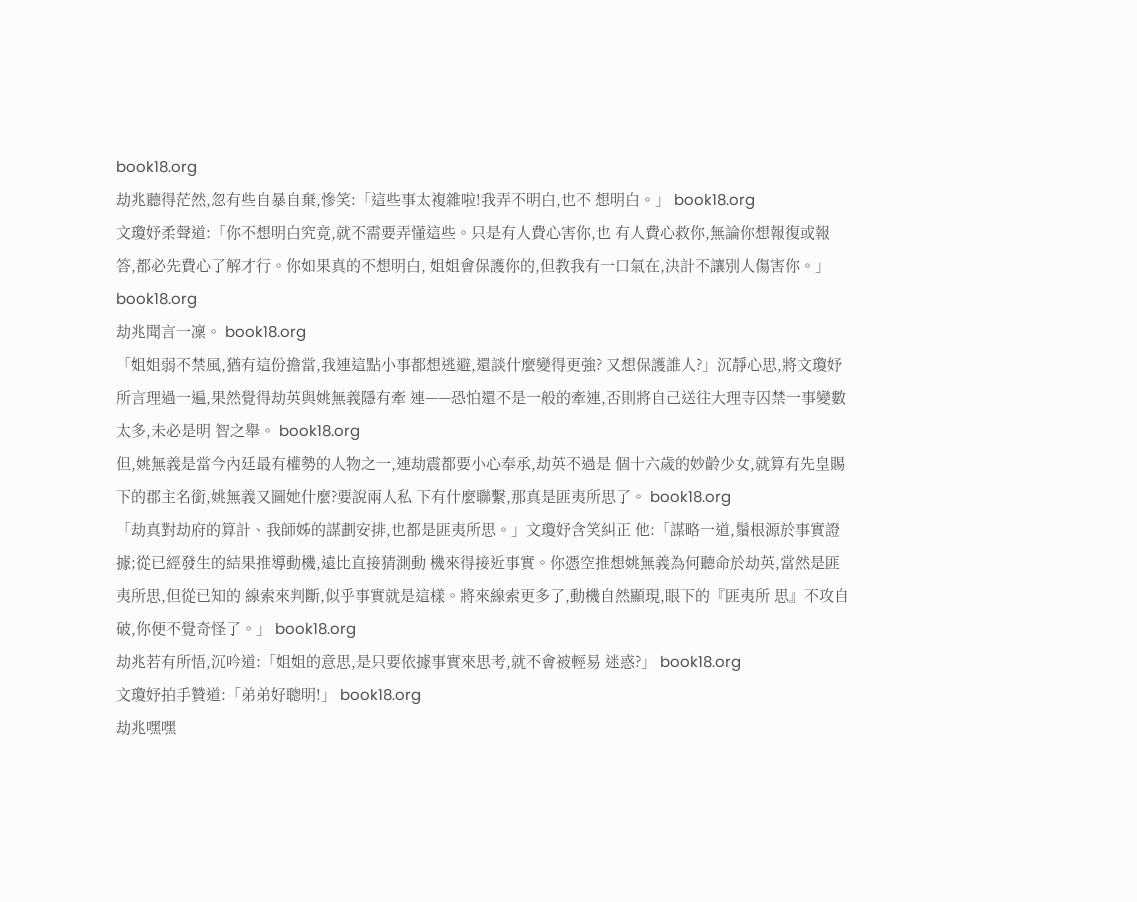book18.org
劫兆聽得茫然,忽有些自暴自棄,慘笑:「這些事太複雜啦!我弄不明白,也不 想明白。」 book18.org
文瓊妤柔聲道:「你不想明白究竟,就不需要弄懂這些。只是有人費心害你,也 有人費心救你,無論你想報復或報答,都必先費心了解才行。你如果真的不想明白, 姐姐會保護你的,但教我有一口氣在,決計不讓別人傷害你。」 book18.org
劫兆聞言一凜。 book18.org
「姐姐弱不禁風,猶有這份擔當,我連這點小事都想逃避,還談什麼變得更強? 又想保護誰人?」沉靜心思,將文瓊妤所言理過一遍,果然覺得劫英與姚無義隱有牽 連——恐怕還不是一般的牽連,否則將自己送往大理寺囚禁一事變數太多,未必是明 智之舉。 book18.org
但,姚無義是當今內廷最有權勢的人物之一,連劫震都要小心奉承,劫英不過是 個十六歲的妙齡少女,就算有先皇賜下的郡主名銜,姚無義又圖她什麼?要說兩人私 下有什麼聯繫,那真是匪夷所思了。 book18.org
「劫真對劫府的算計、我師姊的謀劃安排,也都是匪夷所思。」文瓊妤含笑糾正 他:「謀略一道,鬚根源於事實證據;從已經發生的結果推導動機,遠比直接猜測動 機來得接近事實。你憑空推想姚無義為何聽命於劫英,當然是匪夷所思,但從已知的 線索來判斷,似乎事實就是這樣。將來線索更多了,動機自然顯現,眼下的『匪夷所 思』不攻自破,你便不覺奇怪了。」 book18.org
劫兆若有所悟,沉吟道:「姐姐的意思,是只要依據事實來思考,就不會被輕易 迷惑?」 book18.org
文瓊妤拍手贊道:「弟弟好聰明!」 book18.org
劫兆嘿嘿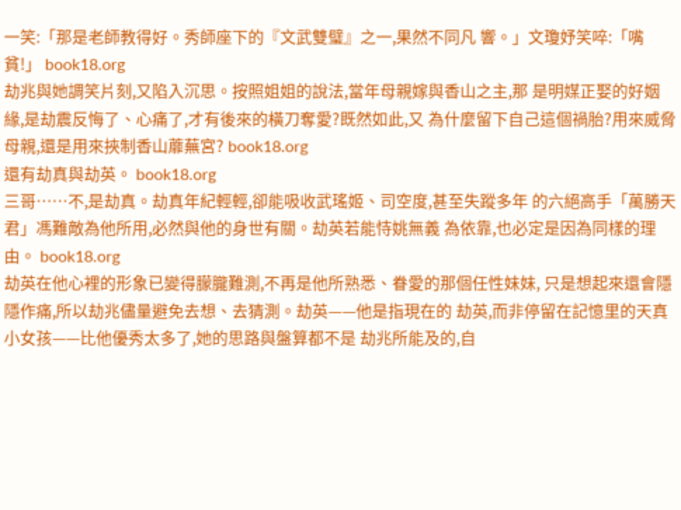一笑:「那是老師教得好。秀師座下的『文武雙璧』之一,果然不同凡 響。」文瓊妤笑啐:「嘴貧!」 book18.org
劫兆與她調笑片刻,又陷入沉思。按照姐姐的說法,當年母親嫁與香山之主,那 是明媒正娶的好姻緣,是劫震反悔了、心痛了,才有後來的橫刀奪愛?既然如此,又 為什麼留下自己這個禍胎?用來威脅母親,還是用來挾制香山蘼蕪宮? book18.org
還有劫真與劫英。 book18.org
三哥……不,是劫真。劫真年紀輕輕,卻能吸收武瑤姬、司空度,甚至失蹤多年 的六絕高手「萬勝天君」馮難敵為他所用,必然與他的身世有關。劫英若能恃姚無義 為依靠,也必定是因為同樣的理由。 book18.org
劫英在他心裡的形象已變得朦朧難測,不再是他所熟悉、眷愛的那個任性妹妹, 只是想起來還會隱隱作痛,所以劫兆儘量避免去想、去猜測。劫英——他是指現在的 劫英,而非停留在記憶里的天真小女孩——比他優秀太多了,她的思路與盤算都不是 劫兆所能及的,自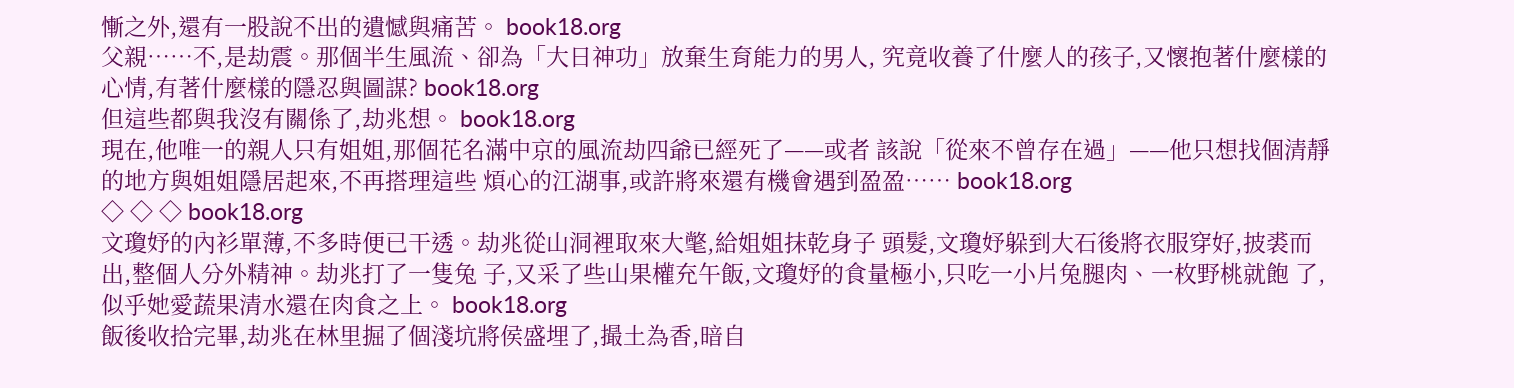慚之外,還有一股說不出的遺憾與痛苦。 book18.org
父親……不,是劫震。那個半生風流、卻為「大日神功」放棄生育能力的男人, 究竟收養了什麼人的孩子,又懷抱著什麼樣的心情,有著什麼樣的隱忍與圖謀? book18.org
但這些都與我沒有關係了,劫兆想。 book18.org
現在,他唯一的親人只有姐姐,那個花名滿中京的風流劫四爺已經死了——或者 該說「從來不曾存在過」——他只想找個清靜的地方與姐姐隱居起來,不再搭理這些 煩心的江湖事,或許將來還有機會遇到盈盈…… book18.org
◇ ◇ ◇ book18.org
文瓊妤的內衫單薄,不多時便已干透。劫兆從山洞裡取來大氅,給姐姐抹乾身子 頭髮,文瓊妤躲到大石後將衣服穿好,披裘而出,整個人分外精神。劫兆打了一隻兔 子,又采了些山果權充午飯,文瓊妤的食量極小,只吃一小片兔腿肉、一枚野桃就飽 了,似乎她愛蔬果清水還在肉食之上。 book18.org
飯後收拾完畢,劫兆在林里掘了個淺坑將侯盛埋了,撮土為香,暗自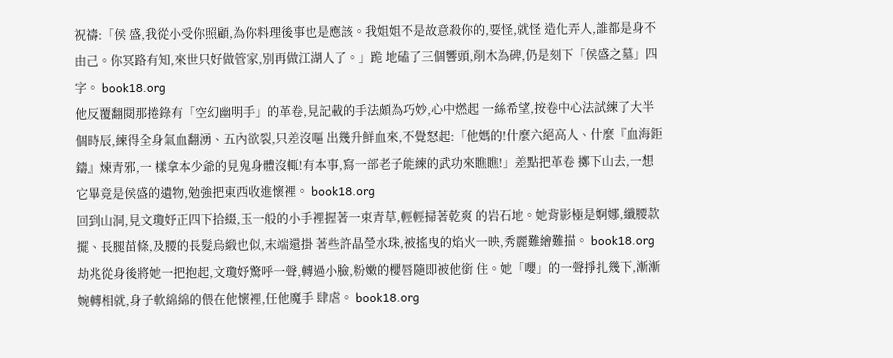祝禱:「侯 盛,我從小受你照顧,為你料理後事也是應該。我姐姐不是故意殺你的,要怪,就怪 造化弄人,誰都是身不由己。你冥路有知,來世只好做管家,別再做江湖人了。」跪 地磕了三個響頭,削木為碑,仍是刻下「侯盛之墓」四字。 book18.org
他反覆翻閱那捲錄有「空幻幽明手」的革卷,見記載的手法頗為巧妙,心中燃起 一絲希望,按卷中心法試練了大半個時辰,練得全身氣血翻湧、五內欲裂,只差沒嘔 出幾升鮮血來,不覺怒起:「他媽的!什麼六絕高人、什麼『血海鉅鑄』煉青邪,一 樣拿本少爺的見鬼身體沒輒!有本事,寫一部老子能練的武功來瞧瞧!」差點把革卷 擲下山去,一想它畢竟是侯盛的遺物,勉強把東西收進懷裡。 book18.org
回到山洞,見文瓊妤正四下拾綴,玉一般的小手裡握著一束青草,輕輕掃著乾爽 的岩石地。她背影極是婀娜,纖腰款擺、長腿苗條,及腰的長髮烏緞也似,末端還掛 著些許晶瑩水珠,被搖曳的焰火一映,秀麗難繪難描。 book18.org
劫兆從身後將她一把抱起,文瓊妤驚呼一聲,轉過小臉,粉嫩的櫻唇隨即被他銜 住。她「嚶」的一聲掙扎幾下,漸漸婉轉相就,身子軟綿綿的偎在他懷裡,任他魔手 肆虐。 book18.org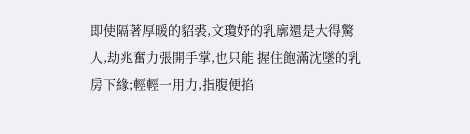即使隔著厚暖的貂裘,文瓊妤的乳廓還是大得驚人,劫兆奮力張開手掌,也只能 握住飽滿沈墜的乳房下緣;輕輕一用力,指腹便掐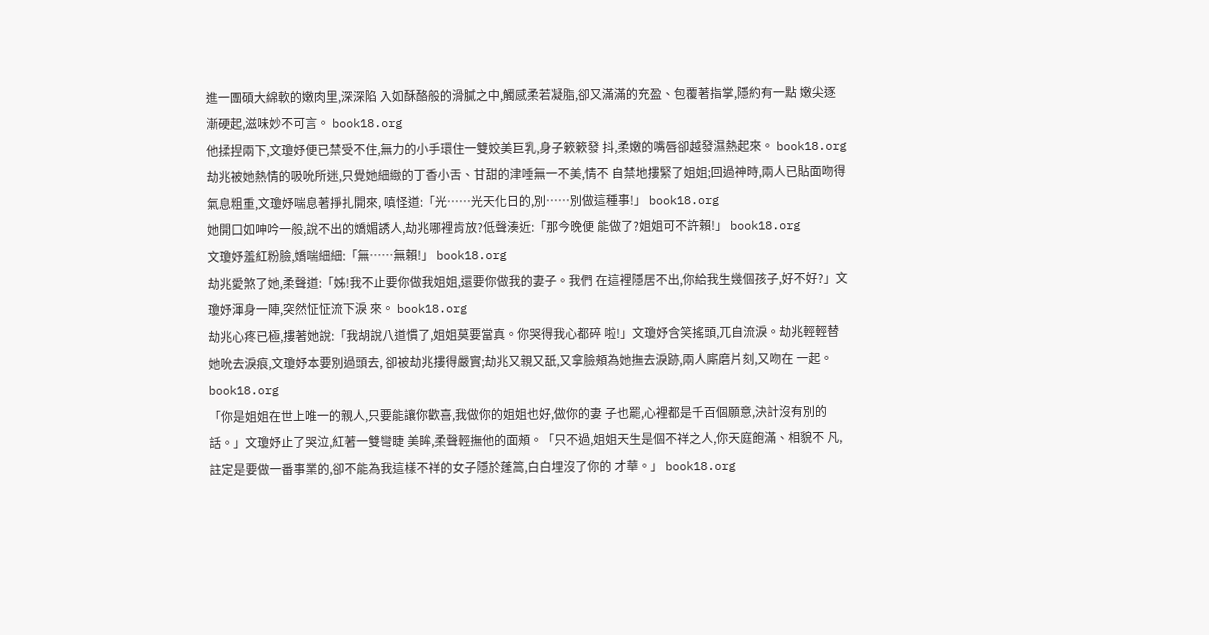進一團碩大綿軟的嫩肉里,深深陷 入如酥酪般的滑膩之中,觸感柔若凝脂,卻又滿滿的充盈、包覆著指掌,隱約有一點 嫩尖逐漸硬起,滋味妙不可言。 book18.org
他揉捏兩下,文瓊妤便已禁受不住,無力的小手環住一雙姣美巨乳,身子簌簌發 抖,柔嫩的嘴唇卻越發濕熱起來。 book18.org
劫兆被她熱情的吸吮所迷,只覺她細緻的丁香小舌、甘甜的津唾無一不美,情不 自禁地摟緊了姐姐;回過神時,兩人已貼面吻得氣息粗重,文瓊妤喘息著掙扎開來, 嗔怪道:「光……光天化日的,別……別做這種事!」 book18.org
她開口如呻吟一般,說不出的嬌媚誘人,劫兆哪裡肯放?低聲湊近:「那今晚便 能做了?姐姐可不許賴!」 book18.org
文瓊妤羞紅粉臉,嬌喘細細:「無……無賴!」 book18.org
劫兆愛煞了她,柔聲道:「姊!我不止要你做我姐姐,還要你做我的妻子。我們 在這裡隱居不出,你給我生幾個孩子,好不好?」文瓊妤渾身一陣,突然怔怔流下淚 來。 book18.org
劫兆心疼已極,摟著她說:「我胡說八道慣了,姐姐莫要當真。你哭得我心都碎 啦!」文瓊妤含笑搖頭,兀自流淚。劫兆輕輕替她吮去淚痕,文瓊妤本要別過頭去, 卻被劫兆摟得嚴實;劫兆又親又舐,又拿臉頰為她撫去淚跡,兩人廝磨片刻,又吻在 一起。 book18.org
「你是姐姐在世上唯一的親人,只要能讓你歡喜,我做你的姐姐也好,做你的妻 子也罷,心裡都是千百個願意,決計沒有別的話。」文瓊妤止了哭泣,紅著一雙彎睫 美眸,柔聲輕撫他的面頰。「只不過,姐姐天生是個不祥之人,你天庭飽滿、相貌不 凡,註定是要做一番事業的,卻不能為我這樣不祥的女子隱於蓬篙,白白埋沒了你的 才華。」 book18.org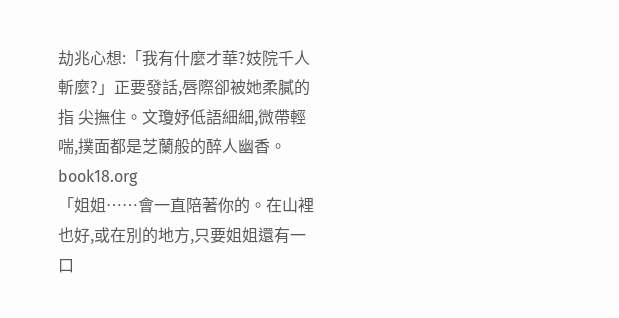劫兆心想:「我有什麼才華?妓院千人斬麼?」正要發話,唇際卻被她柔膩的指 尖撫住。文瓊妤低語細細,微帶輕喘,撲面都是芝蘭般的醉人幽香。 book18.org
「姐姐……會一直陪著你的。在山裡也好,或在別的地方,只要姐姐還有一口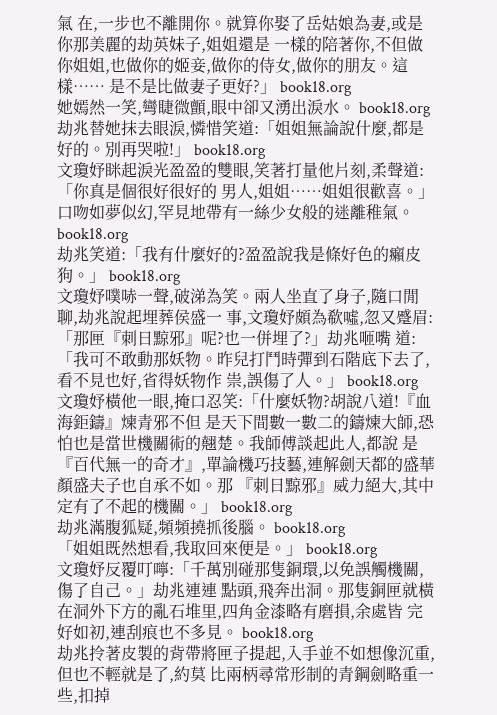氣 在,一步也不離開你。就算你娶了岳姑娘為妻,或是你那美麗的劫英妹子,姐姐還是 一樣的陪著你,不但做你姐姐,也做你的姬妾,做你的侍女,做你的朋友。這樣…… 是不是比做妻子更好?」 book18.org
她嫣然一笑,彎睫微顫,眼中卻又湧出淚水。 book18.org
劫兆替她抹去眼淚,憐惜笑道:「姐姐無論說什麼,都是好的。別再哭啦!」 book18.org
文瓊妤眯起淚光盈盈的雙眼,笑著打量他片刻,柔聲道:「你真是個很好很好的 男人,姐姐……姐姐很歡喜。」口吻如夢似幻,罕見地帶有一絲少女般的迷離稚氣。 book18.org
劫兆笑道:「我有什麼好的?盈盈說我是條好色的癩皮狗。」 book18.org
文瓊妤噗哧一聲,破涕為笑。兩人坐直了身子,隨口閒聊,劫兆說起埋葬侯盛一 事,文瓊妤頗為欷噓,忽又蹙眉:「那匣『刺日黥邪』呢?也一併埋了?」劫兆咂嘴 道:「我可不敢動那妖物。昨兒打鬥時彈到石階底下去了,看不見也好,省得妖物作 祟,誤傷了人。」 book18.org
文瓊妤橫他一眼,掩口忍笑:「什麼妖物?胡說八道!『血海鉅鑄』煉青邪不但 是天下間數一數二的鑄煉大師,恐怕也是當世機關術的翹楚。我師傅談起此人,都說 是『百代無一的奇才』,單論機巧技藝,連解劍天都的盛華顏盛夫子也自承不如。那 『刺日黥邪』威力絕大,其中定有了不起的機關。」 book18.org
劫兆滿腹狐疑,頻頻撓抓後腦。 book18.org
「姐姐既然想看,我取回來便是。」 book18.org
文瓊妤反覆叮嚀:「千萬別碰那隻銅環,以免誤觸機關,傷了自己。」劫兆連連 點頭,飛奔出洞。那隻銅匣就橫在洞外下方的亂石堆里,四角金漆略有磨損,余處皆 完好如初,連刮痕也不多見。 book18.org
劫兆拎著皮製的背帶將匣子提起,入手並不如想像沉重,但也不輕就是了,約莫 比兩柄尋常形制的青鋼劍略重一些,扣掉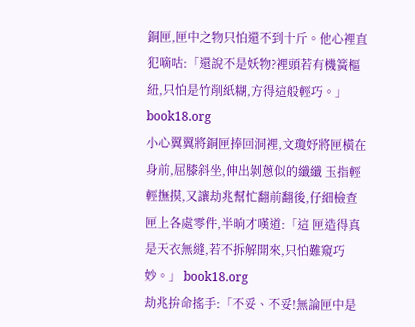銅匣,匣中之物只怕還不到十斤。他心裡直 犯嘀咕:「還說不是妖物?裡頭若有機簧樞紐,只怕是竹削紙糊,方得這般輕巧。」 book18.org
小心翼翼將銅匣捧回洞裡,文瓊妤將匣橫在身前,屈膝斜坐,伸出剝蔥似的纖纖 玉指輕輕撫摸,又讓劫兆幫忙翻前翻後,仔細檢查匣上各處零件,半晌才嘆道:「這 匣造得真是天衣無縫,若不拆解開來,只怕難窺巧妙。」 book18.org
劫兆拚命搖手:「不妥、不妥!無論匣中是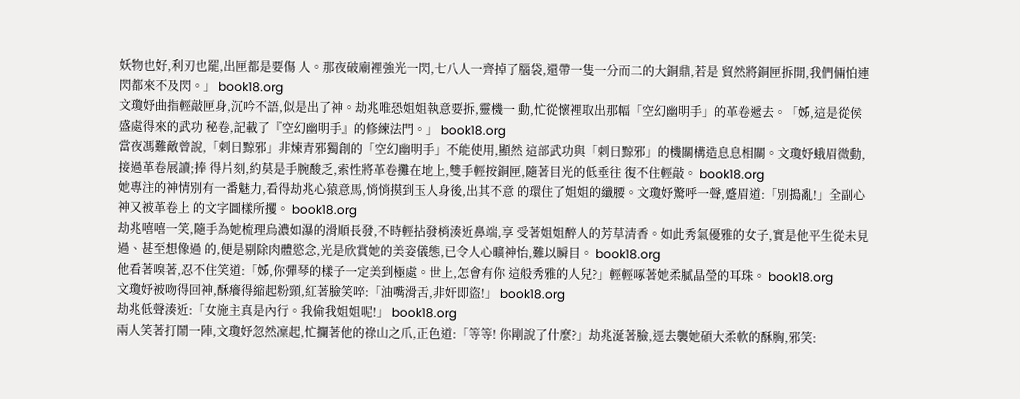妖物也好,利刃也罷,出匣都是要傷 人。那夜破廟裡強光一閃,七八人一齊掉了腦袋,還帶一隻一分而二的大銅鼎,若是 貿然將銅匣拆開,我們倆怕連閃都來不及閃。」 book18.org
文瓊妤曲指輕敲匣身,沉吟不語,似是出了神。劫兆唯恐姐姐執意要拆,靈機一 動,忙從懷裡取出那幅「空幻幽明手」的革卷遞去。「姊,這是從侯盛處得來的武功 秘卷,記載了『空幻幽明手』的修練法門。」 book18.org
當夜馮難敵曾說,「刺日黥邪」非煉青邪獨創的「空幻幽明手」不能使用,顯然 這部武功與「刺日黥邪」的機關構造息息相關。文瓊妤蛾眉微動,接過革卷展讀;捧 得片刻,約莫是手腕酸乏,索性將革卷攤在地上,雙手輕按銅匣,隨著目光的低垂往 復不住輕敲。 book18.org
她專注的神情別有一番魅力,看得劫兆心猿意馬,悄悄摸到玉人身後,出其不意 的環住了姐姐的纖腰。文瓊妤驚呼一聲,蹙眉道:「別搗亂!」全副心神又被革卷上 的文字圖樣所攫。 book18.org
劫兆嘻嘻一笑,隨手為她梳理烏濃如瀑的滑順長發,不時輕拈發梢湊近鼻端,享 受著姐姐醉人的芳草清香。如此秀氣優雅的女子,實是他平生從未見過、甚至想像過 的,便是剔除肉體慾念,光是欣賞她的美姿儀態,已令人心曠神怡,難以瞬目。 book18.org
他看著嗅著,忍不住笑道:「姊,你彈琴的樣子一定美到極處。世上,怎會有你 這般秀雅的人兒?」輕輕啄著她柔膩晶瑩的耳珠。 book18.org
文瓊妤被吻得回神,酥癢得縮起粉頸,紅著臉笑啐:「油嘴滑舌,非奸即盜!」 book18.org
劫兆低聲湊近:「女施主真是內行。我偷我姐姐呢!」 book18.org
兩人笑著打鬧一陣,文瓊妤忽然凜起,忙攔著他的祿山之爪,正色道:「等等! 你剛說了什麼?」劫兆涎著臉,逕去襲她碩大柔軟的酥胸,邪笑: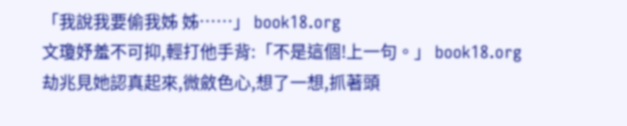「我說我要偷我姊 姊……」 book18.org
文瓊妤羞不可抑,輕打他手背:「不是這個!上一句。」 book18.org
劫兆見她認真起來,微斂色心,想了一想,抓著頭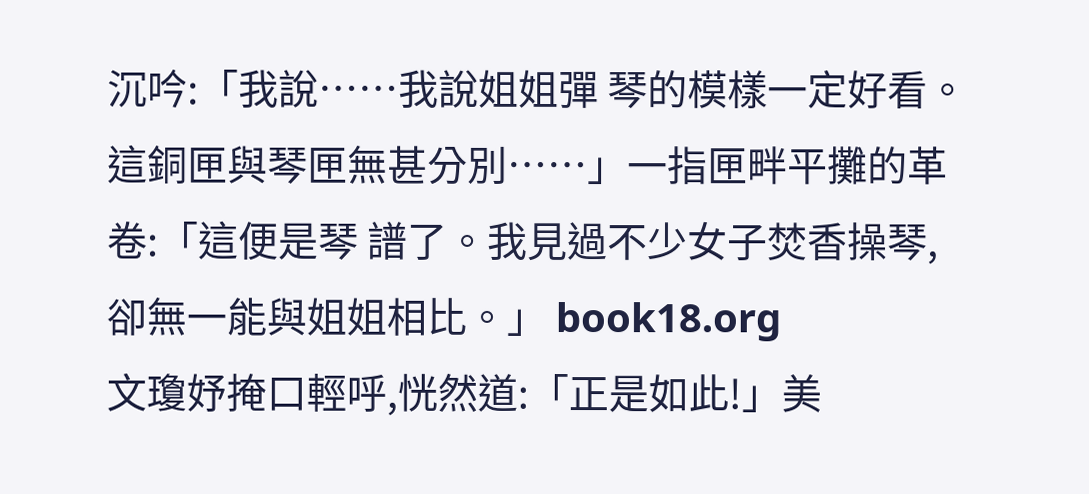沉吟:「我說……我說姐姐彈 琴的模樣一定好看。這銅匣與琴匣無甚分別……」一指匣畔平攤的革卷:「這便是琴 譜了。我見過不少女子焚香操琴,卻無一能與姐姐相比。」 book18.org
文瓊妤掩口輕呼,恍然道:「正是如此!」美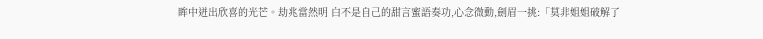眸中迸出欣喜的光芒。劫兆當然明 白不是自己的甜言蜜語奏功,心念微動,劍眉一挑:「莫非姐姐破解了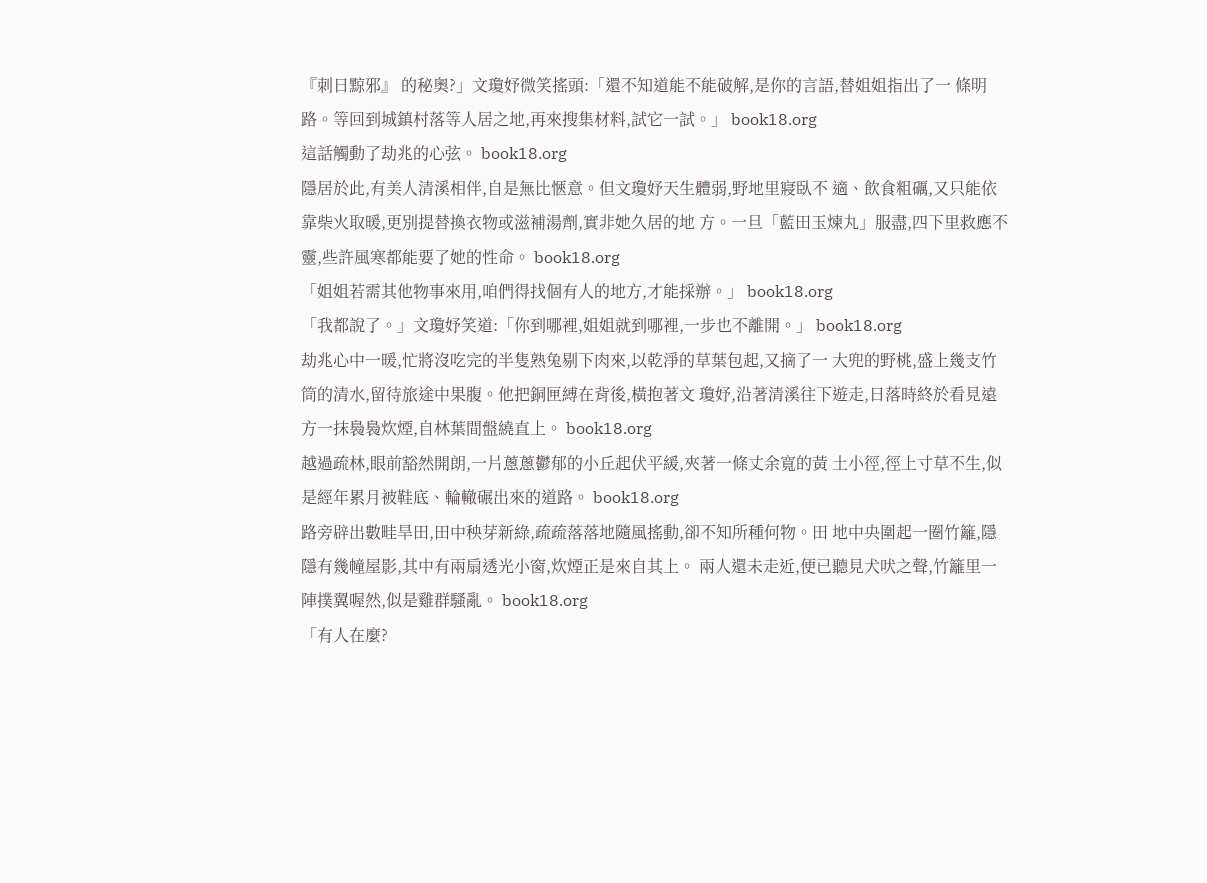『刺日黥邪』 的秘奧?」文瓊妤微笑搖頭:「還不知道能不能破解,是你的言語,替姐姐指出了一 條明路。等回到城鎮村落等人居之地,再來搜集材料,試它一試。」 book18.org
這話觸動了劫兆的心弦。 book18.org
隱居於此,有美人清溪相伴,自是無比愜意。但文瓊妤天生體弱,野地里寢臥不 適、飲食粗礪,又只能依靠柴火取暖,更別提替換衣物或滋補湯劑,實非她久居的地 方。一旦「藍田玉煉丸」服盡,四下里救應不靈,些許風寒都能要了她的性命。 book18.org
「姐姐若需其他物事來用,咱們得找個有人的地方,才能採辦。」 book18.org
「我都說了。」文瓊妤笑道:「你到哪裡,姐姐就到哪裡,一步也不離開。」 book18.org
劫兆心中一暖,忙將沒吃完的半隻熟兔剔下肉來,以乾淨的草葉包起,又摘了一 大兜的野桃,盛上幾支竹筒的清水,留待旅途中果腹。他把銅匣縛在背後,橫抱著文 瓊妤,沿著清溪往下遊走,日落時終於看見遠方一抹裊裊炊煙,自林葉間盤繞直上。 book18.org
越過疏林,眼前豁然開朗,一片蔥蔥鬱郁的小丘起伏平緩,夾著一條丈余寬的黃 土小徑,徑上寸草不生,似是經年累月被鞋底、輪轍碾出來的道路。 book18.org
路旁辟出數畦旱田,田中秧芽新綠,疏疏落落地隨風搖動,卻不知所種何物。田 地中央圍起一圈竹籬,隱隱有幾幢屋影,其中有兩扇透光小窗,炊煙正是來自其上。 兩人還未走近,便已聽見犬吠之聲,竹籬里一陣撲翼喔然,似是雞群騷亂。 book18.org
「有人在麼?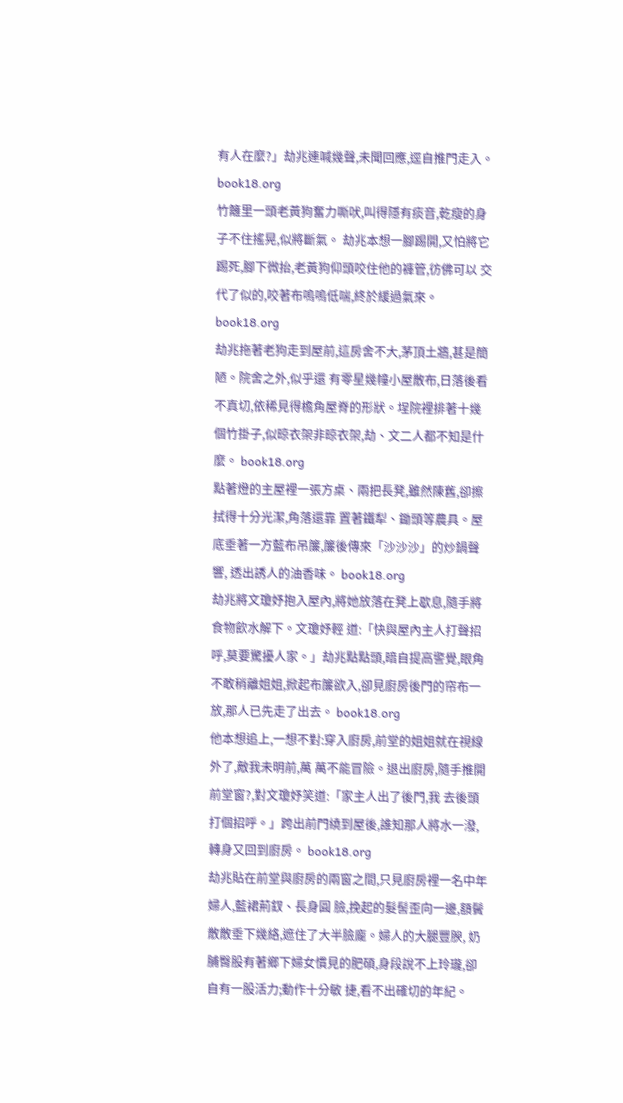有人在麼?」劫兆連喊幾聲,未聞回應,逕自推門走入。 book18.org
竹籬里一頭老黃狗奮力嘶吠,叫得隱有痰音,乾瘦的身子不住搖晃,似將斷氣。 劫兆本想一腳踢開,又怕將它踢死,腳下微抬,老黃狗仰頭咬住他的褲管,彷佛可以 交代了似的,咬著布嗚嗚低喘,終於緩過氣來。 book18.org
劫兆拖著老狗走到屋前,這房舍不大,茅頂土牆,甚是簡陋。院舍之外,似乎還 有零星幾幢小屋散布,日落後看不真切,依稀見得檐角屋脊的形狀。埕院裡排著十幾 個竹掛子,似晾衣架非晾衣架,劫、文二人都不知是什麼。 book18.org
點著燈的主屋裡一張方桌、兩把長凳,雖然陳舊,卻擦拭得十分光潔,角落還靠 置著鐵犁、鋤頭等農具。屋底垂著一方藍布吊簾,簾後傳來「沙沙沙」的炒鍋聲響, 透出誘人的油香味。 book18.org
劫兆將文瓊妤抱入屋內,將她放落在凳上歇息,隨手將食物飲水解下。文瓊妤輕 道:「快與屋內主人打聲招呼,莫要驚擾人家。」劫兆點點頭,暗自提高警覺,眼角 不敢稍離姐姐,掀起布簾欲入,卻見廚房後門的帘布一放,那人已先走了出去。 book18.org
他本想追上,一想不對:穿入廚房,前堂的姐姐就在視線外了,敵我未明前,萬 萬不能冒險。退出廚房,隨手推開前堂窗?,對文瓊妤笑道:「家主人出了後門,我 去後頭打個招呼。」跨出前門繞到屋後,誰知那人將水一潑,轉身又回到廚房。 book18.org
劫兆貼在前堂與廚房的兩窗之間,只見廚房裡一名中年婦人,藍裙荊釵、長身圓 臉,挽起的髮髻歪向一邊,額鬢散散垂下幾絡,遮住了大半臉龐。婦人的大腿豐腴, 奶脯臀股有著鄉下婦女慣見的肥碩,身段說不上玲瓏,卻自有一股活力;動作十分敏 捷,看不出確切的年紀。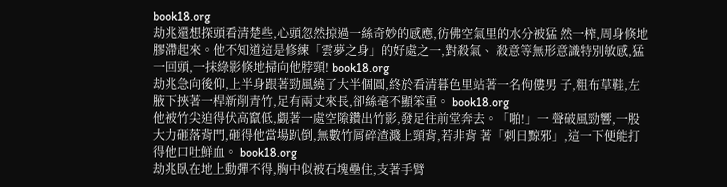book18.org
劫兆還想探頭看清楚些,心頭忽然掠過一絲奇妙的感應,彷佛空氣里的水分被猛 然一榨,周身倏地膠滯起來。他不知道這是修練「雲夢之身」的好處之一,對殺氣、 殺意等無形意識特別敏感,猛一回頭,一抹綠影倏地掃向他脖頸! book18.org
劫兆急向後仰,上半身跟著勁風繞了大半個圓,終於看清暮色里站著一名佝僂男 子,粗布草鞋,左腋下挾著一桿新削青竹,足有兩丈來長,卻絲毫不顯笨重。 book18.org
他被竹尖迫得伏高竄低,覷著一處空隙鑽出竹影,發足往前堂奔去。「啪!」一 聲破風勁響,一股大力砸落背門,砸得他當場趴倒,無數竹屑碎渣濺上頸背,若非背 著「刺日黥邪」,這一下便能打得他口吐鮮血。 book18.org
劫兆臥在地上動彈不得,胸中似被石塊壘住,支著手臂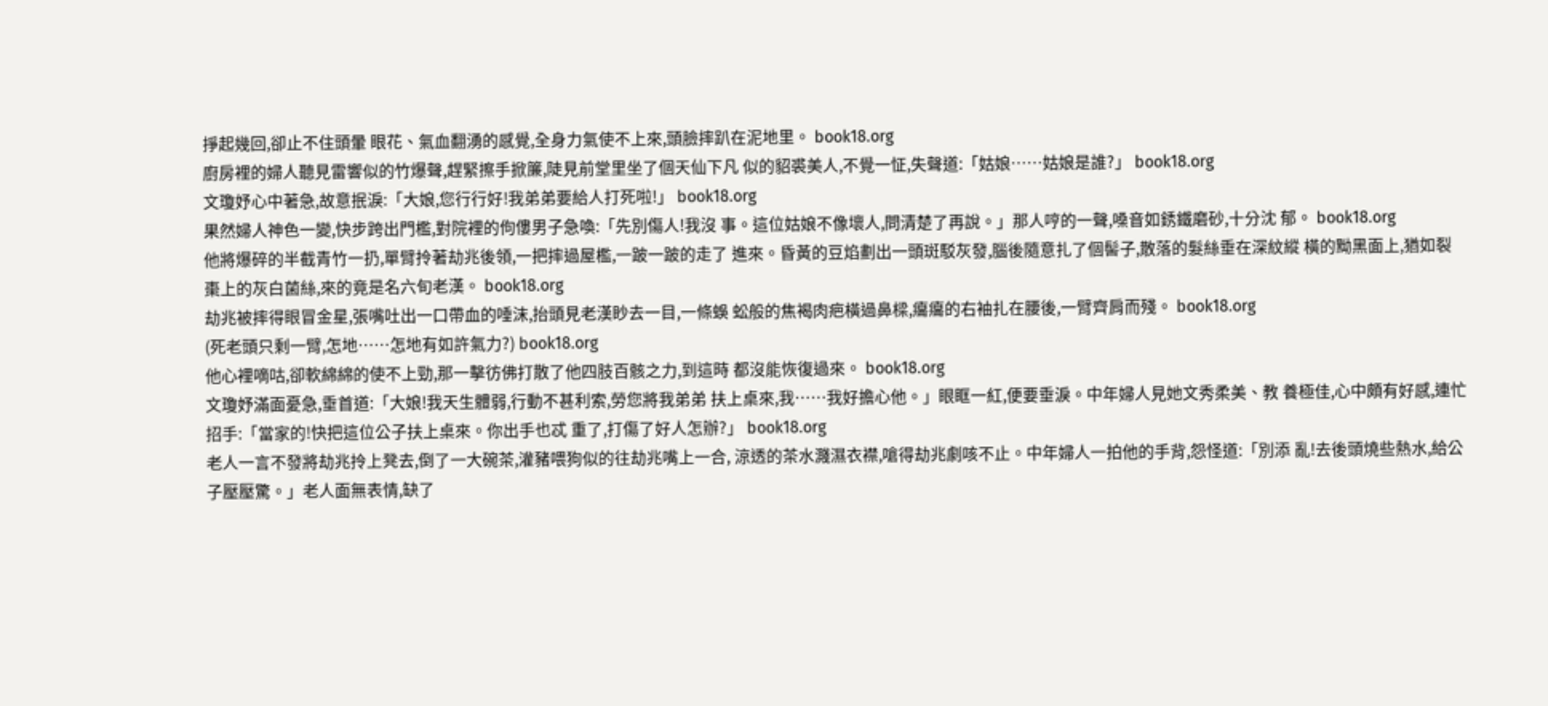掙起幾回,卻止不住頭暈 眼花、氣血翻湧的感覺,全身力氣使不上來,頭臉摔趴在泥地里。 book18.org
廚房裡的婦人聽見雷響似的竹爆聲,趕緊擦手掀簾,陡見前堂里坐了個天仙下凡 似的貂裘美人,不覺一怔,失聲道:「姑娘……姑娘是誰?」 book18.org
文瓊妤心中著急,故意抿淚:「大娘,您行行好!我弟弟要給人打死啦!」 book18.org
果然婦人神色一變,快步跨出門檻,對院裡的佝僂男子急喚:「先別傷人!我沒 事。這位姑娘不像壞人,問清楚了再說。」那人哼的一聲,嗓音如銹鐵磨砂,十分沈 郁。 book18.org
他將爆碎的半截青竹一扔,單臂拎著劫兆後領,一把摔過屋檻,一跛一跛的走了 進來。昏黃的豆焰劃出一頭斑駁灰發,腦後隨意扎了個髻子,散落的髮絲垂在深紋縱 橫的黝黑面上,猶如裂棗上的灰白菌絲,來的竟是名六旬老漢。 book18.org
劫兆被摔得眼冒金星,張嘴吐出一口帶血的唾沫,抬頭見老漢眇去一目,一條蜈 蚣般的焦褐肉疤橫過鼻樑,癟癟的右袖扎在腰後,一臂齊肩而殘。 book18.org
(死老頭只剩一臂,怎地……怎地有如許氣力?) book18.org
他心裡嘀咕,卻軟綿綿的使不上勁,那一擊彷佛打散了他四肢百骸之力,到這時 都沒能恢復過來。 book18.org
文瓊妤滿面憂急,垂首道:「大娘!我天生體弱,行動不甚利索,勞您將我弟弟 扶上桌來,我……我好擔心他。」眼眶一紅,便要垂淚。中年婦人見她文秀柔美、教 養極佳,心中頗有好感,連忙招手:「當家的!快把這位公子扶上桌來。你出手也忒 重了,打傷了好人怎辦?」 book18.org
老人一言不發將劫兆拎上凳去,倒了一大碗茶,灌豬喂狗似的往劫兆嘴上一合, 涼透的茶水濺濕衣襟,嗆得劫兆劇咳不止。中年婦人一拍他的手背,怨怪道:「別添 亂!去後頭燒些熱水,給公子壓壓驚。」老人面無表情,缺了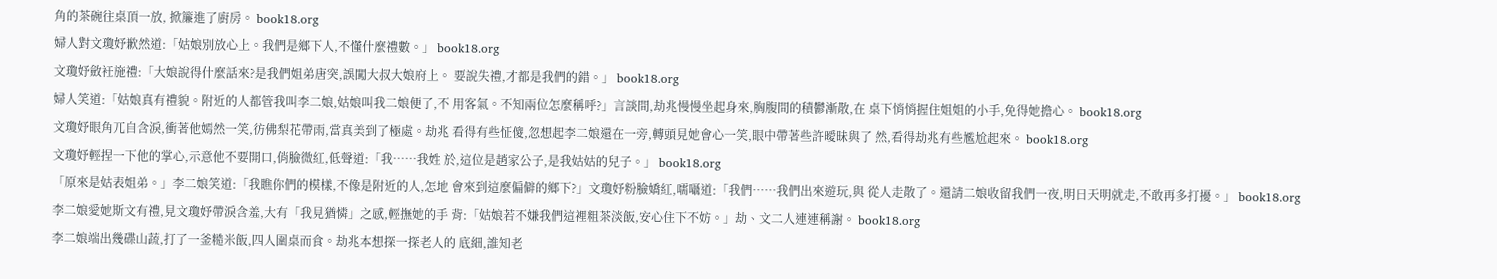角的茶碗往桌頂一放, 掀簾進了廚房。 book18.org
婦人對文瓊妤歉然道:「姑娘別放心上。我們是鄉下人,不懂什麼禮數。」 book18.org
文瓊妤斂衽施禮:「大娘說得什麼話來?是我們姐弟唐突,誤闖大叔大娘府上。 要說失禮,才都是我們的錯。」 book18.org
婦人笑道:「姑娘真有禮貌。附近的人都管我叫李二娘,姑娘叫我二娘便了,不 用客氣。不知兩位怎麼稱呼?」言談間,劫兆慢慢坐起身來,胸腹間的積鬱漸散,在 桌下悄悄握住姐姐的小手,免得她擔心。 book18.org
文瓊妤眼角兀自含淚,衝著他嫣然一笑,彷佛梨花帶雨,當真美到了極處。劫兆 看得有些怔傻,忽想起李二娘還在一旁,轉頭見她會心一笑,眼中帶著些許曖昧與了 然,看得劫兆有些尷尬起來。 book18.org
文瓊妤輕捏一下他的掌心,示意他不要開口,俏臉微紅,低聲道:「我……我姓 於,這位是趙家公子,是我姑姑的兒子。」 book18.org
「原來是姑表姐弟。」李二娘笑道:「我瞧你們的模樣,不像是附近的人,怎地 會來到這麼偏僻的鄉下?」文瓊妤粉臉嬌紅,嚅囁道:「我們……我們出來遊玩,與 從人走散了。還請二娘收留我們一夜,明日天明就走,不敢再多打擾。」 book18.org
李二娘愛她斯文有禮,見文瓊妤帶淚含羞,大有「我見猶憐」之感,輕撫她的手 背:「姑娘若不嫌我們這裡粗茶淡飯,安心住下不妨。」劫、文二人連連稱謝。 book18.org
李二娘端出幾碟山蔬,打了一釜糙米飯,四人圍桌而食。劫兆本想探一探老人的 底細,誰知老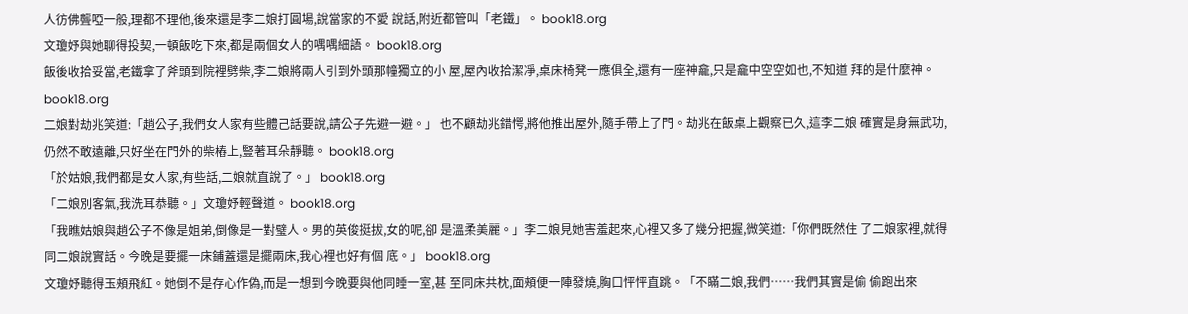人彷佛聾啞一般,理都不理他,後來還是李二娘打圓場,說當家的不愛 說話,附近都管叫「老鐵」。 book18.org
文瓊妤與她聊得投契,一頓飯吃下來,都是兩個女人的喁喁細語。 book18.org
飯後收拾妥當,老鐵拿了斧頭到院裡劈柴,李二娘將兩人引到外頭那幢獨立的小 屋,屋內收拾潔凈,桌床椅凳一應俱全,還有一座神龕,只是龕中空空如也,不知道 拜的是什麼神。 book18.org
二娘對劫兆笑道:「趙公子,我們女人家有些體己話要說,請公子先避一避。」 也不顧劫兆錯愕,將他推出屋外,隨手帶上了門。劫兆在飯桌上觀察已久,這李二娘 確實是身無武功,仍然不敢遠離,只好坐在門外的柴樁上,豎著耳朵靜聽。 book18.org
「於姑娘,我們都是女人家,有些話,二娘就直說了。」 book18.org
「二娘別客氣,我洗耳恭聽。」文瓊妤輕聲道。 book18.org
「我瞧姑娘與趙公子不像是姐弟,倒像是一對璧人。男的英俊挺拔,女的呢,卻 是溫柔美麗。」李二娘見她害羞起來,心裡又多了幾分把握,微笑道:「你們既然住 了二娘家裡,就得同二娘說實話。今晚是要擺一床鋪蓋還是擺兩床,我心裡也好有個 底。」 book18.org
文瓊妤聽得玉頰飛紅。她倒不是存心作偽,而是一想到今晚要與他同睡一室,甚 至同床共枕,面頰便一陣發燒,胸口怦怦直跳。「不瞞二娘,我們……我們其實是偷 偷跑出來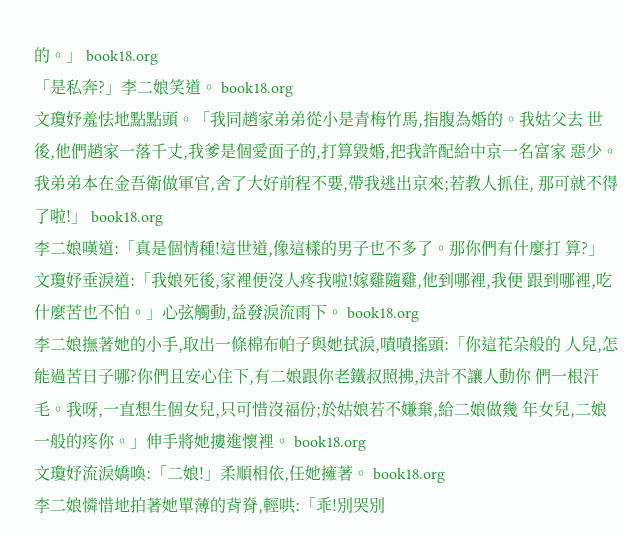的。」 book18.org
「是私奔?」李二娘笑道。 book18.org
文瓊妤羞怯地點點頭。「我同趙家弟弟從小是青梅竹馬,指腹為婚的。我姑父去 世後,他們趙家一落千丈,我爹是個愛面子的,打算毀婚,把我許配給中京一名富家 惡少。我弟弟本在金吾衛做軍官,舍了大好前程不要,帶我逃出京來;若教人抓住, 那可就不得了啦!」 book18.org
李二娘嘆道:「真是個情種!這世道,像這樣的男子也不多了。那你們有什麼打 算?」文瓊妤垂淚道:「我娘死後,家裡便沒人疼我啦!嫁雞隨雞,他到哪裡,我便 跟到哪裡,吃什麼苦也不怕。」心弦觸動,益發淚流雨下。 book18.org
李二娘撫著她的小手,取出一條棉布帕子與她拭淚,嘖嘖搖頭:「你這花朵般的 人兒,怎能過苦日子哪?你們且安心住下,有二娘跟你老鐵叔照拂,決計不讓人動你 們一根汗毛。我呀,一直想生個女兒,只可惜沒福份;於姑娘若不嫌棄,給二娘做幾 年女兒,二娘一般的疼你。」伸手將她摟進懷裡。 book18.org
文瓊妤流淚嬌喚:「二娘!」柔順相依,任她擁著。 book18.org
李二娘憐惜地拍著她單薄的背脊,輕哄:「乖!別哭別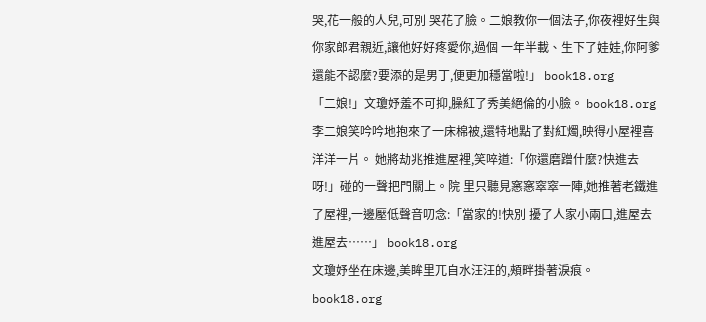哭,花一般的人兒,可別 哭花了臉。二娘教你一個法子,你夜裡好生與你家郎君親近,讓他好好疼愛你,過個 一年半載、生下了娃娃,你阿爹還能不認麼?要添的是男丁,便更加穩當啦!」 book18.org
「二娘!」文瓊妤羞不可抑,臊紅了秀美絕倫的小臉。 book18.org
李二娘笑吟吟地抱來了一床棉被,還特地點了對紅燭,映得小屋裡喜洋洋一片。 她將劫兆推進屋裡,笑啐道:「你還磨蹭什麼?快進去呀!」碰的一聲把門關上。院 里只聽見窸窸窣窣一陣,她推著老鐵進了屋裡,一邊壓低聲音叨念:「當家的!快別 擾了人家小兩口,進屋去進屋去……」 book18.org
文瓊妤坐在床邊,美眸里兀自水汪汪的,頰畔掛著淚痕。 book18.org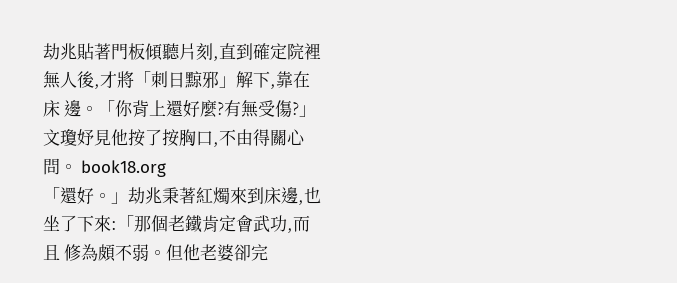劫兆貼著門板傾聽片刻,直到確定院裡無人後,才將「刺日黥邪」解下,靠在床 邊。「你背上還好麼?有無受傷?」文瓊妤見他按了按胸口,不由得關心問。 book18.org
「還好。」劫兆秉著紅燭來到床邊,也坐了下來:「那個老鐵肯定會武功,而且 修為頗不弱。但他老婆卻完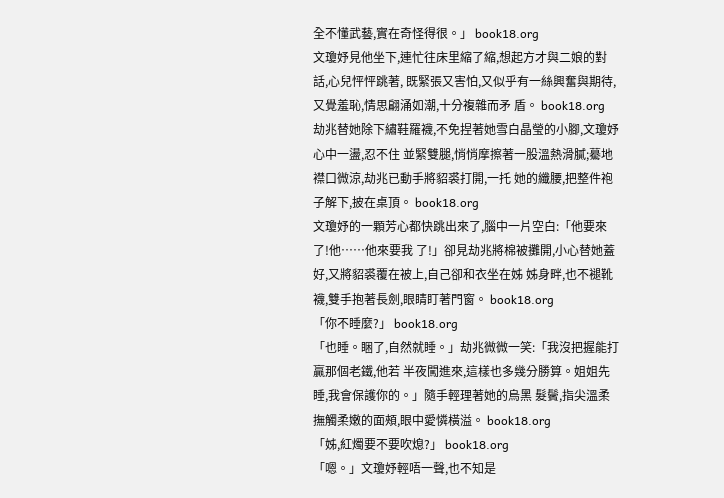全不懂武藝,實在奇怪得很。」 book18.org
文瓊妤見他坐下,連忙往床里縮了縮,想起方才與二娘的對話,心兒怦怦跳著, 既緊張又害怕,又似乎有一絲興奮與期待,又覺羞恥,情思翩涌如潮,十分複雜而矛 盾。 book18.org
劫兆替她除下繡鞋羅襪,不免捏著她雪白晶瑩的小腳,文瓊妤心中一盪,忍不住 並緊雙腿,悄悄摩擦著一股溫熱滑膩;驀地襟口微涼,劫兆已動手將貂裘打開,一托 她的纖腰,把整件袍子解下,披在桌頂。 book18.org
文瓊妤的一顆芳心都快跳出來了,腦中一片空白:「他要來了!他……他來要我 了!」卻見劫兆將棉被攤開,小心替她蓋好,又將貂裘覆在被上,自己卻和衣坐在姊 姊身畔,也不褪靴襪,雙手抱著長劍,眼睛盯著門窗。 book18.org
「你不睡麼?」 book18.org
「也睡。睏了,自然就睡。」劫兆微微一笑:「我沒把握能打贏那個老鐵,他若 半夜闖進來,這樣也多幾分勝算。姐姐先睡,我會保護你的。」隨手輕理著她的烏黑 髮鬢,指尖溫柔撫觸柔嫩的面頰,眼中愛憐橫溢。 book18.org
「姊,紅燭要不要吹熄?」 book18.org
「嗯。」文瓊妤輕唔一聲,也不知是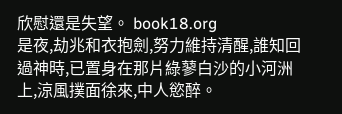欣慰還是失望。 book18.org
是夜,劫兆和衣抱劍,努力維持清醒,誰知回過神時,已置身在那片綠蓼白沙的小河洲上,涼風撲面徐來,中人慾醉。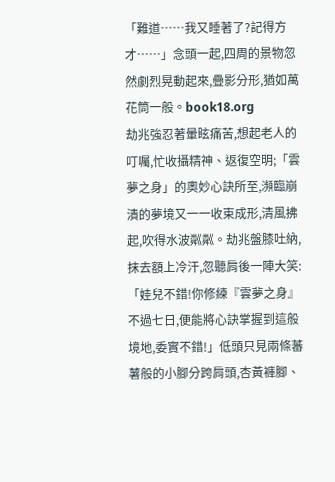「難道……我又睡著了?記得方才……」念頭一起,四周的景物忽然劇烈晃動起來,疊影分形,猶如萬花筒一般。book18.org
劫兆強忍著暈眩痛苦,想起老人的叮囑,忙收攝精神、返復空明;「雲夢之身」的奧妙心訣所至,瀕臨崩潰的夢境又一一收束成形,清風拂起,吹得水波粼粼。劫兆盤膝吐納,抹去額上冷汗,忽聽肩後一陣大笑:「娃兒不錯!你修練『雲夢之身』不過七日,便能將心訣掌握到這般境地,委實不錯!」低頭只見兩條蕃薯般的小腳分跨肩頭,杏黃褲腳、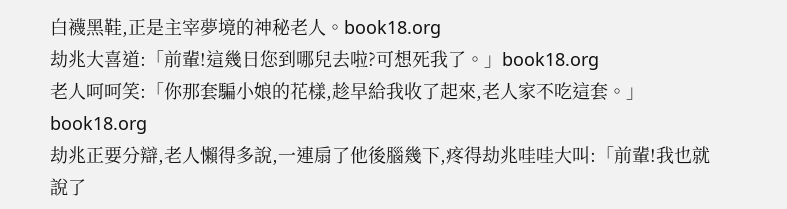白襪黑鞋,正是主宰夢境的神秘老人。book18.org
劫兆大喜道:「前輩!這幾日您到哪兒去啦?可想死我了。」book18.org
老人呵呵笑:「你那套騙小娘的花樣,趁早給我收了起來,老人家不吃這套。」book18.org
劫兆正要分辯,老人懶得多說,一連扇了他後腦幾下,疼得劫兆哇哇大叫:「前輩!我也就說了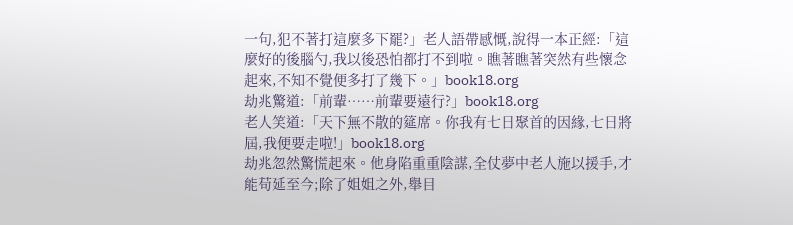一句,犯不著打這麼多下罷?」老人語帶感慨,說得一本正經:「這麼好的後腦勺,我以後恐怕都打不到啦。瞧著瞧著突然有些懷念起來,不知不覺便多打了幾下。」book18.org
劫兆驚道:「前輩……前輩要遠行?」book18.org
老人笑道:「天下無不散的筵席。你我有七日聚首的因緣,七日將屆,我便要走啦!」book18.org
劫兆忽然驚慌起來。他身陷重重陰謀,全仗夢中老人施以援手,才能苟延至今;除了姐姐之外,舉目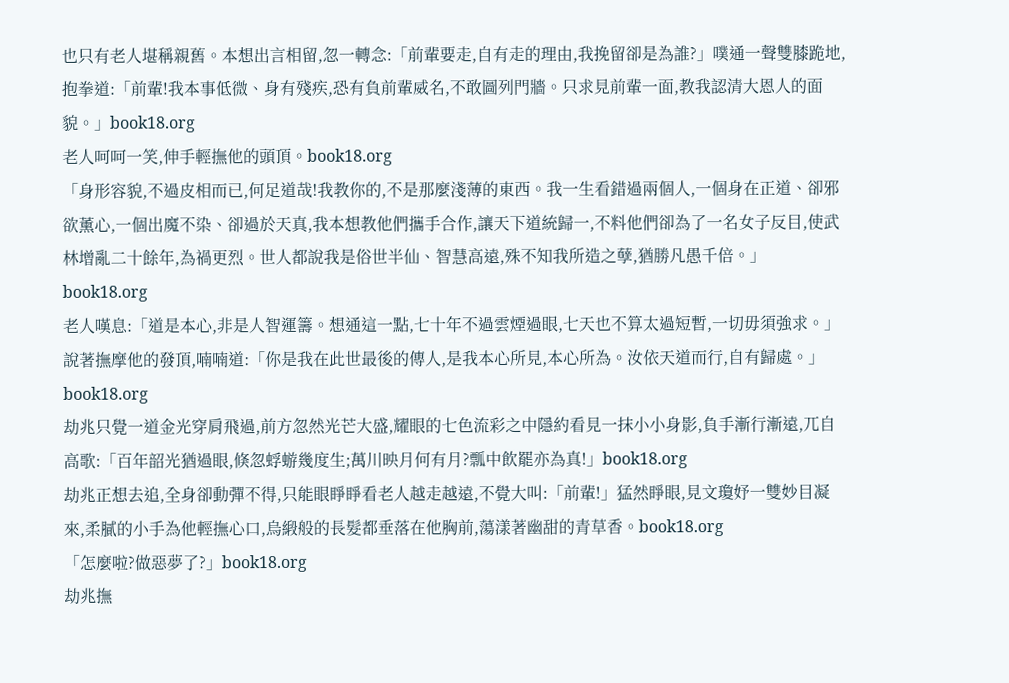也只有老人堪稱親舊。本想出言相留,忽一轉念:「前輩要走,自有走的理由,我挽留卻是為誰?」噗通一聲雙膝跪地,抱拳道:「前輩!我本事低微、身有殘疾,恐有負前輩威名,不敢圖列門牆。只求見前輩一面,教我認清大恩人的面貌。」book18.org
老人呵呵一笑,伸手輕撫他的頭頂。book18.org
「身形容貌,不過皮相而已,何足道哉!我教你的,不是那麼淺薄的東西。我一生看錯過兩個人,一個身在正道、卻邪欲薰心,一個出魔不染、卻過於天真,我本想教他們攜手合作,讓天下道統歸一,不料他們卻為了一名女子反目,使武林增亂二十餘年,為禍更烈。世人都說我是俗世半仙、智慧高遠,殊不知我所造之孽,猶勝凡愚千倍。」book18.org
老人嘆息:「道是本心,非是人智運籌。想通這一點,七十年不過雲煙過眼,七天也不算太過短暫,一切毋須強求。」說著撫摩他的發頂,喃喃道:「你是我在此世最後的傳人,是我本心所見,本心所為。汝依天道而行,自有歸處。」book18.org
劫兆只覺一道金光穿肩飛過,前方忽然光芒大盛,耀眼的七色流彩之中隱約看見一抹小小身影,負手漸行漸遠,兀自高歌:「百年韶光猶過眼,倏忽蜉蝣幾度生;萬川映月何有月?瓢中飲罷亦為真!」book18.org
劫兆正想去追,全身卻動彈不得,只能眼睜睜看老人越走越遠,不覺大叫:「前輩!」猛然睜眼,見文瓊妤一雙妙目凝來,柔膩的小手為他輕撫心口,烏緞般的長髮都垂落在他胸前,蕩漾著幽甜的青草香。book18.org
「怎麼啦?做惡夢了?」book18.org
劫兆撫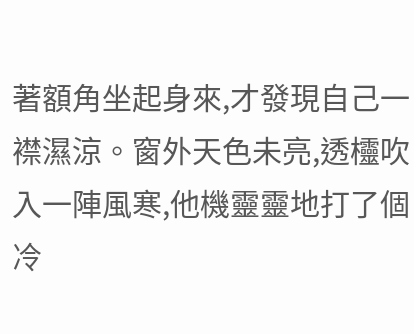著額角坐起身來,才發現自己一襟濕涼。窗外天色未亮,透欞吹入一陣風寒,他機靈靈地打了個冷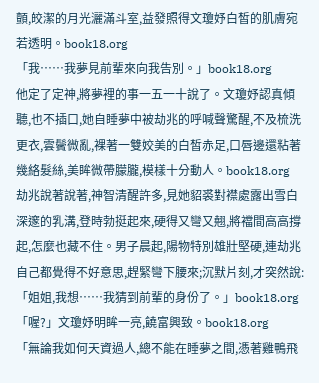顫,皎潔的月光灑滿斗室,益發照得文瓊妤白皙的肌膚宛若透明。book18.org
「我……我夢見前輩來向我告別。」book18.org
他定了定神,將夢裡的事一五一十說了。文瓊妤認真傾聽,也不插口,她自睡夢中被劫兆的呼喊聲驚醒,不及梳洗更衣,雲鬢微亂,裸著一雙姣美的白皙赤足,口唇邊還粘著幾絡髮絲,美眸微帶朦朧,模樣十分動人。book18.org
劫兆說著說著,神智清醒許多,見她貂裘對襟處露出雪白深邃的乳溝,登時勃挺起來,硬得又彎又翹,將襠間高高撐起,怎麼也藏不住。男子晨起,陽物特別雄壯堅硬,連劫兆自己都覺得不好意思,趕緊彎下腰來;沉默片刻,才突然說:「姐姐,我想……我猜到前輩的身份了。」book18.org
「喔?」文瓊妤明眸一亮,饒富興致。book18.org
「無論我如何天資過人,總不能在睡夢之間,憑著雞鴨飛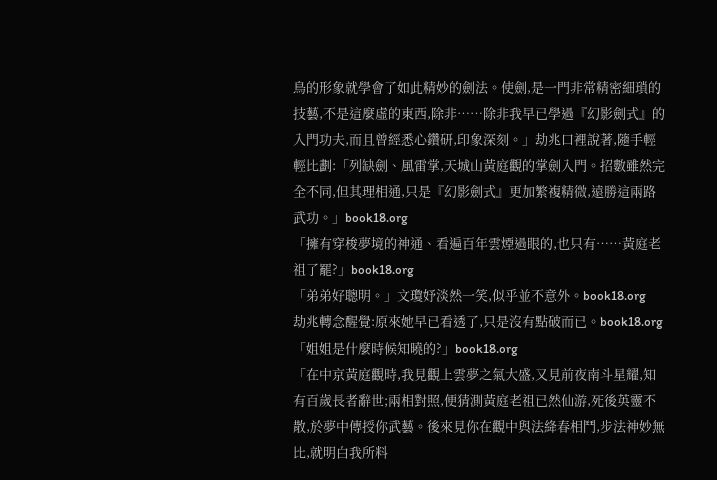鳥的形象就學會了如此精妙的劍法。使劍,是一門非常精密細瑣的技藝,不是這麼虛的東西,除非……除非我早已學過『幻影劍式』的入門功夫,而且曾經悉心鑽研,印象深刻。」劫兆口裡說著,隨手輕輕比劃:「列缺劍、風雷掌,天城山黃庭觀的掌劍入門。招數雖然完全不同,但其理相通,只是『幻影劍式』更加繁複精微,遠勝這兩路武功。」book18.org
「擁有穿梭夢境的神通、看遍百年雲煙過眼的,也只有……黃庭老祖了罷?」book18.org
「弟弟好聰明。」文瓊妤淡然一笑,似乎並不意外。book18.org
劫兆轉念醒覺:原來她早已看透了,只是沒有點破而已。book18.org
「姐姐是什麼時候知曉的?」book18.org
「在中京黃庭觀時,我見觀上雲夢之氣大盛,又見前夜南斗星耀,知有百歲長者辭世;兩相對照,便猜測黃庭老祖已然仙游,死後英靈不散,於夢中傳授你武藝。後來見你在觀中與法絳春相鬥,步法神妙無比,就明白我所料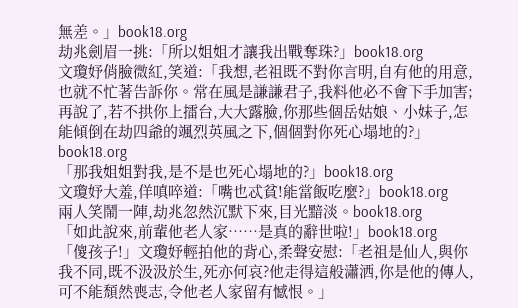無差。」book18.org
劫兆劍眉一挑:「所以姐姐才讓我出戰奪珠?」book18.org
文瓊妤俏臉微紅,笑道:「我想,老祖既不對你言明,自有他的用意,也就不忙著告訴你。常在風是謙謙君子,我料他必不會下手加害;再說了,若不拱你上擂台,大大露臉,你那些個岳姑娘、小妹子,怎能傾倒在劫四爺的颯烈英風之下,個個對你死心塌地的?」book18.org
「那我姐姐對我,是不是也死心塌地的?」book18.org
文瓊妤大羞,佯嗔啐道:「嘴也忒貧!能當飯吃麼?」book18.org
兩人笑鬧一陣,劫兆忽然沉默下來,目光黯淡。book18.org
「如此說來,前輩他老人家……是真的辭世啦!」book18.org
「傻孩子!」文瓊妤輕拍他的背心,柔聲安慰:「老祖是仙人,與你我不同,既不汲汲於生,死亦何哀?他走得這般瀟洒,你是他的傳人,可不能頹然喪志,令他老人家留有憾恨。」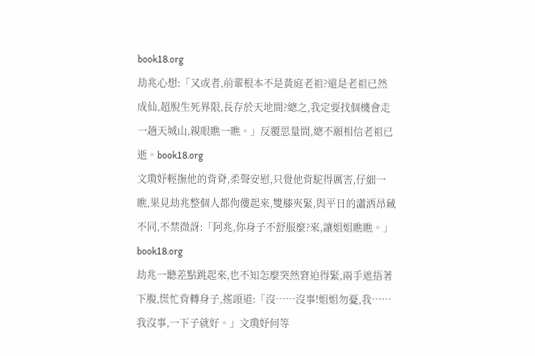book18.org
劫兆心想:「又或者,前輩根本不是黃庭老祖?還是老祖已然成仙,超脫生死界限,長存於天地間?總之,我定要找個機會走一趟天城山,親眼瞧一瞧。」反覆思量間,總不願相信老祖已逝。book18.org
文瓊妤輕撫他的背脊,柔聲安慰,只覺他背駝得厲害,仔細一瞧,果見劫兆整個人都佝僂起來,雙膝夾緊,與平日的瀟洒昂藏不同,不禁微訝:「阿兆,你身子不舒服麼?來,讓姐姐瞧瞧。」book18.org
劫兆一聽差點跳起來,也不知怎麼突然窘迫得緊,兩手遮捂著下腹,慌忙背轉身子,搖頭道:「沒……沒事!姐姐勿憂,我……我沒事,一下子就好。」文瓊妤何等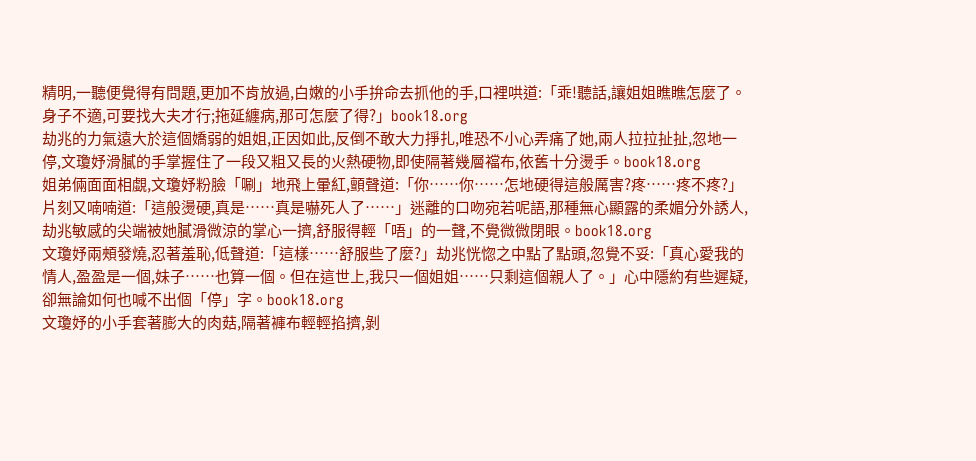精明,一聽便覺得有問題,更加不肯放過,白嫩的小手拚命去抓他的手,口裡哄道:「乖!聽話,讓姐姐瞧瞧怎麼了。身子不適,可要找大夫才行;拖延纏病,那可怎麼了得?」book18.org
劫兆的力氣遠大於這個嬌弱的姐姐,正因如此,反倒不敢大力掙扎,唯恐不小心弄痛了她,兩人拉拉扯扯,忽地一停,文瓊妤滑膩的手掌握住了一段又粗又長的火熱硬物,即使隔著幾層襠布,依舊十分燙手。book18.org
姐弟倆面面相覷,文瓊妤粉臉「唰」地飛上暈紅,顫聲道:「你……你……怎地硬得這般厲害?疼……疼不疼?」片刻又喃喃道:「這般燙硬,真是……真是嚇死人了……」迷離的口吻宛若呢語,那種無心顯露的柔媚分外誘人,劫兆敏感的尖端被她膩滑微涼的掌心一擠,舒服得輕「唔」的一聲,不覺微微閉眼。book18.org
文瓊妤兩頰發燒,忍著羞恥,低聲道:「這樣……舒服些了麼?」劫兆恍惚之中點了點頭,忽覺不妥:「真心愛我的情人,盈盈是一個,妹子……也算一個。但在這世上,我只一個姐姐……只剩這個親人了。」心中隱約有些遲疑,卻無論如何也喊不出個「停」字。book18.org
文瓊妤的小手套著膨大的肉菇,隔著褲布輕輕掐擠,剝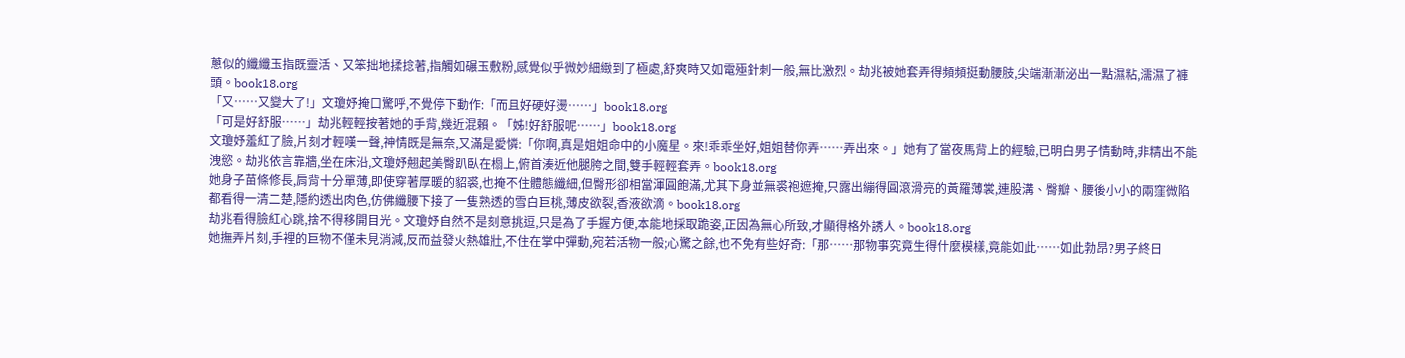蔥似的纖纖玉指既靈活、又笨拙地揉捻著,指觸如碾玉敷粉,感覺似乎微妙細緻到了極處,舒爽時又如電殛針刺一般,無比激烈。劫兆被她套弄得頻頻挺動腰肢,尖端漸漸泌出一點濕粘,濡濕了褲頭。book18.org
「又……又變大了!」文瓊妤掩口驚呼,不覺停下動作:「而且好硬好燙……」book18.org
「可是好舒服……」劫兆輕輕按著她的手背,幾近混賴。「姊!好舒服呢……」book18.org
文瓊妤羞紅了臉,片刻才輕嘆一聲,神情既是無奈,又滿是愛憐:「你啊,真是姐姐命中的小魔星。來!乖乖坐好,姐姐替你弄……弄出來。」她有了當夜馬背上的經驗,已明白男子情動時,非精出不能洩慾。劫兆依言靠牆,坐在床沿,文瓊妤翹起美臀趴臥在榻上,俯首湊近他腿胯之間,雙手輕輕套弄。book18.org
她身子苗條修長,肩背十分單薄,即使穿著厚暖的貂裘,也掩不住體態纖細,但臀形卻相當渾圓飽滿,尤其下身並無裘袍遮掩,只露出繃得圓滾滑亮的黃羅薄裳,連股溝、臀瓣、腰後小小的兩窪微陷都看得一清二楚,隱約透出肉色,仿佛纖腰下接了一隻熟透的雪白巨桃,薄皮欲裂,香液欲滴。book18.org
劫兆看得臉紅心跳,捨不得移開目光。文瓊妤自然不是刻意挑逗,只是為了手握方便,本能地採取跪姿,正因為無心所致,才顯得格外誘人。book18.org
她撫弄片刻,手裡的巨物不僅未見消減,反而益發火熱雄壯,不住在掌中彈動,宛若活物一般;心驚之餘,也不免有些好奇:「那……那物事究竟生得什麼模樣,竟能如此……如此勃昂?男子終日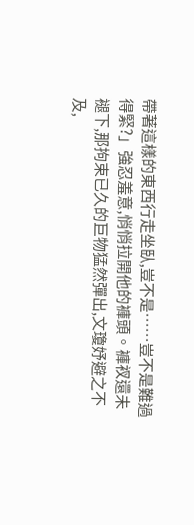帶著這樣的東西行走坐臥,豈不是……豈不是難過得緊?」強忍羞意,悄悄拉開他的褲頭。褲衩還未褪下,那拘束已久的巨物猛然彈出,文瓊妤避之不及,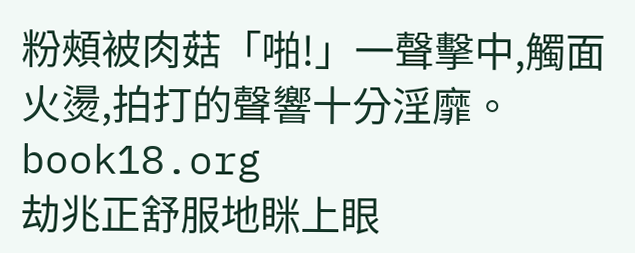粉頰被肉菇「啪!」一聲擊中,觸面火燙,拍打的聲響十分淫靡。book18.org
劫兆正舒服地眯上眼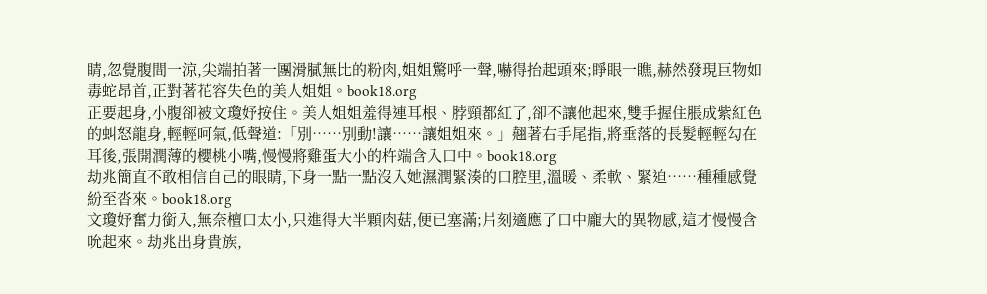睛,忽覺腹間一涼,尖端拍著一團滑膩無比的粉肉,姐姐驚呼一聲,嚇得抬起頭來;睜眼一瞧,赫然發現巨物如毒蛇昂首,正對著花容失色的美人姐姐。book18.org
正要起身,小腹卻被文瓊妤按住。美人姐姐羞得連耳根、脖頸都紅了,卻不讓他起來,雙手握住脹成紫紅色的虯怒龍身,輕輕呵氣,低聲道:「別……別動!讓……讓姐姐來。」翹著右手尾指,將垂落的長髮輕輕勾在耳後,張開潤薄的櫻桃小嘴,慢慢將雞蛋大小的杵端含入口中。book18.org
劫兆簡直不敢相信自己的眼睛,下身一點一點沒入她濕潤緊湊的口腔里,溫暖、柔軟、緊迫……種種感覺紛至沓來。book18.org
文瓊妤奮力銜入,無奈檀口太小,只進得大半顆肉菇,便已塞滿;片刻適應了口中龐大的異物感,這才慢慢含吮起來。劫兆出身貴族,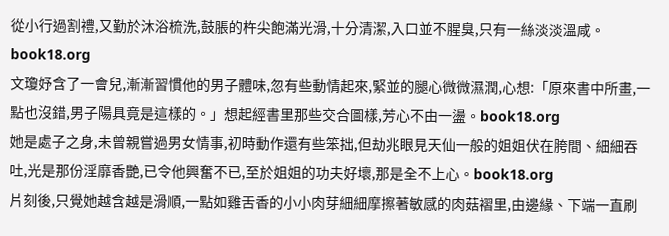從小行過割禮,又勤於沐浴梳洗,鼓脹的杵尖飽滿光滑,十分清潔,入口並不腥臭,只有一絲淡淡溫咸。book18.org
文瓊妤含了一會兒,漸漸習慣他的男子體味,忽有些動情起來,緊並的腿心微微濕潤,心想:「原來書中所畫,一點也沒錯,男子陽具竟是這樣的。」想起經書里那些交合圖樣,芳心不由一盪。book18.org
她是處子之身,未曾親嘗過男女情事,初時動作還有些笨拙,但劫兆眼見天仙一般的姐姐伏在胯間、細細吞吐,光是那份淫靡香艷,已令他興奮不已,至於姐姐的功夫好壞,那是全不上心。book18.org
片刻後,只覺她越含越是滑順,一點如雞舌香的小小肉芽細細摩擦著敏感的肉菇褶里,由邊緣、下端一直刷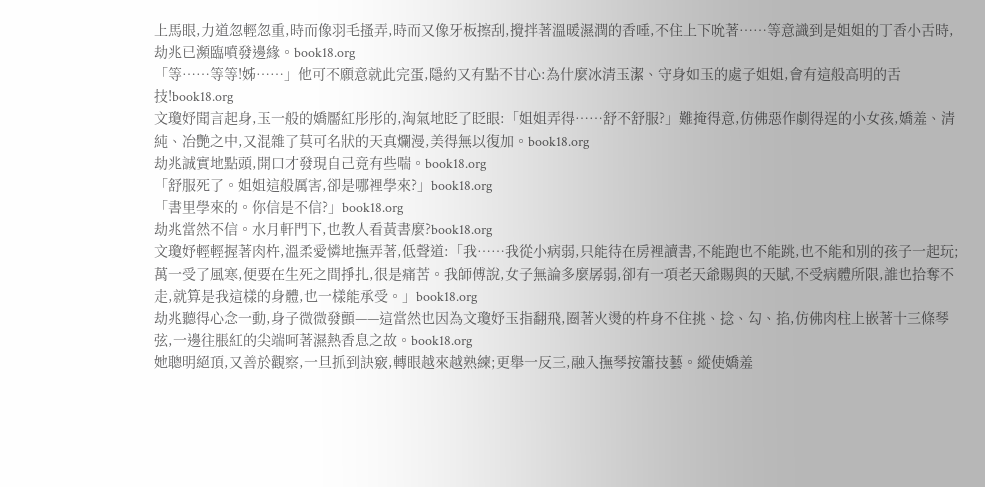上馬眼,力道忽輕忽重,時而像羽毛搔弄,時而又像牙板擦刮,攪拌著溫暖濕潤的香唾,不住上下吮著……等意識到是姐姐的丁香小舌時,劫兆已瀕臨噴發邊緣。book18.org
「等……等等!姊……」他可不願意就此完蛋,隱約又有點不甘心:為什麼冰清玉潔、守身如玉的處子姐姐,會有這般高明的舌技!book18.org
文瓊妤聞言起身,玉一般的嬌靨紅彤彤的,淘氣地眨了眨眼:「姐姐弄得……舒不舒服?」難掩得意,仿佛惡作劇得逞的小女孩,嬌羞、清純、冶艷之中,又混雜了莫可名狀的天真爛漫,美得無以復加。book18.org
劫兆誠實地點頭,開口才發現自己竟有些喘。book18.org
「舒服死了。姐姐這般厲害,卻是哪裡學來?」book18.org
「書里學來的。你信是不信?」book18.org
劫兆當然不信。水月軒門下,也教人看黃書麼?book18.org
文瓊妤輕輕握著肉杵,溫柔愛憐地撫弄著,低聲道:「我……我從小病弱,只能待在房裡讀書,不能跑也不能跳,也不能和別的孩子一起玩;萬一受了風寒,便要在生死之間掙扎,很是痛苦。我師傅說,女子無論多麼孱弱,卻有一項老天爺賜與的天賦,不受病體所限,誰也拾奪不走,就算是我這樣的身體,也一樣能承受。」book18.org
劫兆聽得心念一動,身子微微發顫——這當然也因為文瓊妤玉指翻飛,圈著火燙的杵身不住挑、捻、勾、掐,仿佛肉柱上嵌著十三條琴弦,一邊往脹紅的尖端呵著濕熱香息之故。book18.org
她聰明絕頂,又善於觀察,一旦抓到訣竅,轉眼越來越熟練;更舉一反三,融入撫琴按簫技藝。縱使嬌羞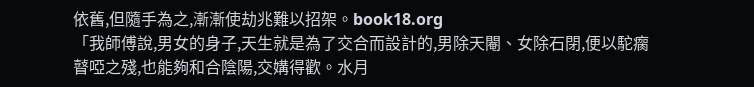依舊,但隨手為之,漸漸使劫兆難以招架。book18.org
「我師傅說,男女的身子,天生就是為了交合而設計的,男除天閹、女除石閉,便以駝瘸瞽啞之殘,也能夠和合陰陽,交媾得歡。水月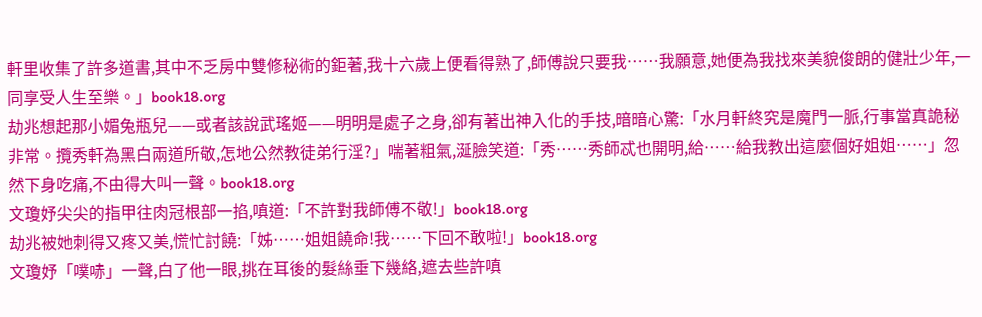軒里收集了許多道書,其中不乏房中雙修秘術的鉅著,我十六歲上便看得熟了,師傅說只要我……我願意,她便為我找來美貌俊朗的健壯少年,一同享受人生至樂。」book18.org
劫兆想起那小媚兔瓶兒——或者該說武瑤姬——明明是處子之身,卻有著出神入化的手技,暗暗心驚:「水月軒終究是魔門一脈,行事當真詭秘非常。攬秀軒為黑白兩道所敬,怎地公然教徒弟行淫?」喘著粗氣,涎臉笑道:「秀……秀師忒也開明,給……給我教出這麼個好姐姐……」忽然下身吃痛,不由得大叫一聲。book18.org
文瓊妤尖尖的指甲往肉冠根部一掐,嗔道:「不許對我師傅不敬!」book18.org
劫兆被她刺得又疼又美,慌忙討饒:「姊……姐姐饒命!我……下回不敢啦!」book18.org
文瓊妤「噗哧」一聲,白了他一眼,挑在耳後的髮絲垂下幾絡,遮去些許嗔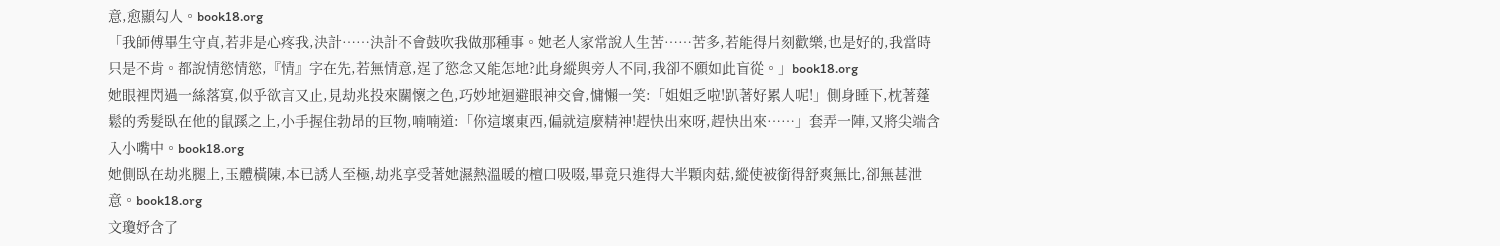意,愈顯勾人。book18.org
「我師傅畢生守貞,若非是心疼我,決計……決計不會鼓吹我做那種事。她老人家常說人生苦……苦多,若能得片刻歡樂,也是好的,我當時只是不肯。都說情慾情慾,『情』字在先,若無情意,逞了慾念又能怎地?此身縱與旁人不同,我卻不願如此盲從。」book18.org
她眼裡閃過一絲落寞,似乎欲言又止,見劫兆投來關懷之色,巧妙地迴避眼神交會,慵懶一笑:「姐姐乏啦!趴著好累人呢!」側身睡下,枕著蓬鬆的秀髮臥在他的鼠蹊之上,小手握住勃昂的巨物,喃喃道:「你這壞東西,偏就這麼精神!趕快出來呀,趕快出來……」套弄一陣,又將尖端含入小嘴中。book18.org
她側臥在劫兆腿上,玉體橫陳,本已誘人至極,劫兆享受著她濕熱溫暖的檀口吸啜,畢竟只進得大半顆肉菇,縱使被銜得舒爽無比,卻無甚泄意。book18.org
文瓊妤含了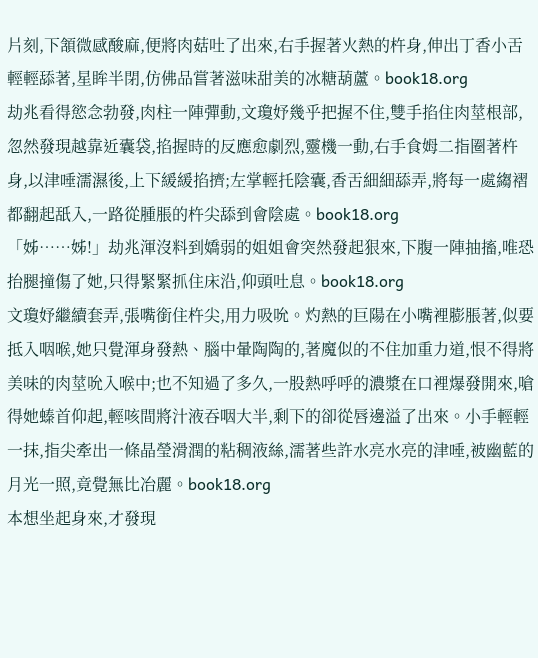片刻,下頷微感酸麻,便將肉菇吐了出來,右手握著火熱的杵身,伸出丁香小舌輕輕舔著,星眸半閉,仿佛品嘗著滋味甜美的冰糖葫蘆。book18.org
劫兆看得慾念勃發,肉柱一陣彈動,文瓊妤幾乎把握不住,雙手掐住肉莖根部,忽然發現越靠近囊袋,掐握時的反應愈劇烈,靈機一動,右手食姆二指圈著杵身,以津唾濡濕後,上下緩緩掐擠;左掌輕托陰囊,香舌細細舔弄,將每一處縐褶都翻起舐入,一路從腫脹的杵尖舔到會陰處。book18.org
「姊……姊!」劫兆渾沒料到嬌弱的姐姐會突然發起狠來,下腹一陣抽搐,唯恐抬腿撞傷了她,只得緊緊抓住床沿,仰頭吐息。book18.org
文瓊妤繼續套弄,張嘴銜住杵尖,用力吸吮。灼熱的巨陽在小嘴裡膨脹著,似要抵入咽喉,她只覺渾身發熱、腦中暈陶陶的,著魔似的不住加重力道,恨不得將美味的肉莖吮入喉中;也不知過了多久,一股熱呼呼的濃漿在口裡爆發開來,嗆得她螓首仰起,輕咳間將汁液吞咽大半,剩下的卻從唇邊溢了出來。小手輕輕一抹,指尖牽出一條晶瑩滑潤的粘稠液絲,濡著些許水亮水亮的津唾,被幽藍的月光一照,竟覺無比冶麗。book18.org
本想坐起身來,才發現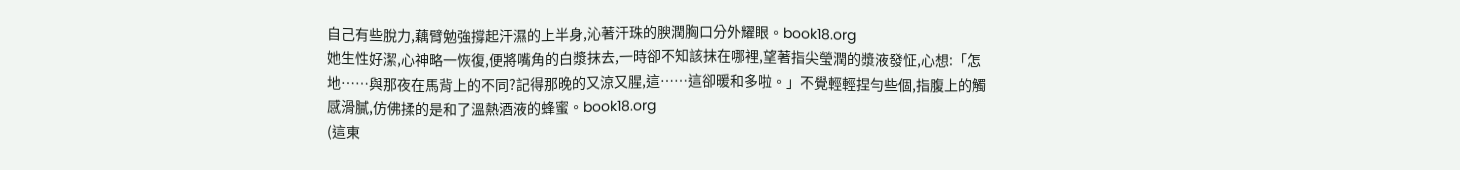自己有些脫力,藕臂勉強撐起汗濕的上半身,沁著汗珠的腴潤胸口分外耀眼。book18.org
她生性好潔,心神略一恢復,便將嘴角的白漿抹去,一時卻不知該抹在哪裡,望著指尖瑩潤的漿液發怔,心想:「怎地……與那夜在馬背上的不同?記得那晚的又涼又腥,這……這卻暖和多啦。」不覺輕輕捏勻些個,指腹上的觸感滑膩,仿佛揉的是和了溫熱酒液的蜂蜜。book18.org
(這東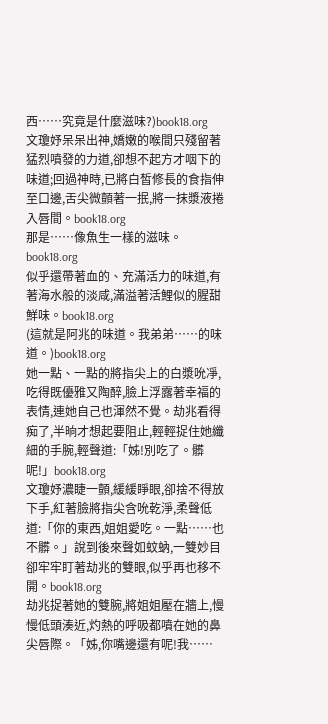西……究竟是什麼滋味?)book18.org
文瓊妤呆呆出神,嬌嫩的喉間只殘留著猛烈噴發的力道,卻想不起方才咽下的味道;回過神時,已將白皙修長的食指伸至口邊,舌尖微顫著一抿,將一抹漿液捲入唇間。book18.org
那是……像魚生一樣的滋味。book18.org
似乎還帶著血的、充滿活力的味道,有著海水般的淡咸,滿溢著活鯉似的腥甜鮮味。book18.org
(這就是阿兆的味道。我弟弟……的味道。)book18.org
她一點、一點的將指尖上的白漿吮凈,吃得既優雅又陶醉,臉上浮露著幸福的表情,連她自己也渾然不覺。劫兆看得痴了,半晌才想起要阻止,輕輕捉住她纖細的手腕,輕聲道:「姊!別吃了。髒呢!」book18.org
文瓊妤濃睫一顫,緩緩睜眼,卻捨不得放下手,紅著臉將指尖含吮乾淨,柔聲低道:「你的東西,姐姐愛吃。一點……也不髒。」說到後來聲如蚊蚋,一雙妙目卻牢牢盯著劫兆的雙眼,似乎再也移不開。book18.org
劫兆捉著她的雙腕,將姐姐壓在牆上,慢慢低頭湊近,灼熱的呼吸都噴在她的鼻尖唇際。「姊,你嘴邊還有呢!我……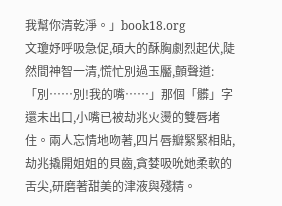我幫你清乾淨。」book18.org
文瓊妤呼吸急促,碩大的酥胸劇烈起伏,陡然間神智一清,慌忙別過玉靨,顫聲道:「別……別!我的嘴……」那個「髒」字還未出口,小嘴已被劫兆火燙的雙唇堵住。兩人忘情地吻著,四片唇瓣緊緊相貼,劫兆撬開姐姐的貝齒,貪婪吸吮她柔軟的舌尖,研磨著甜美的津液與殘精。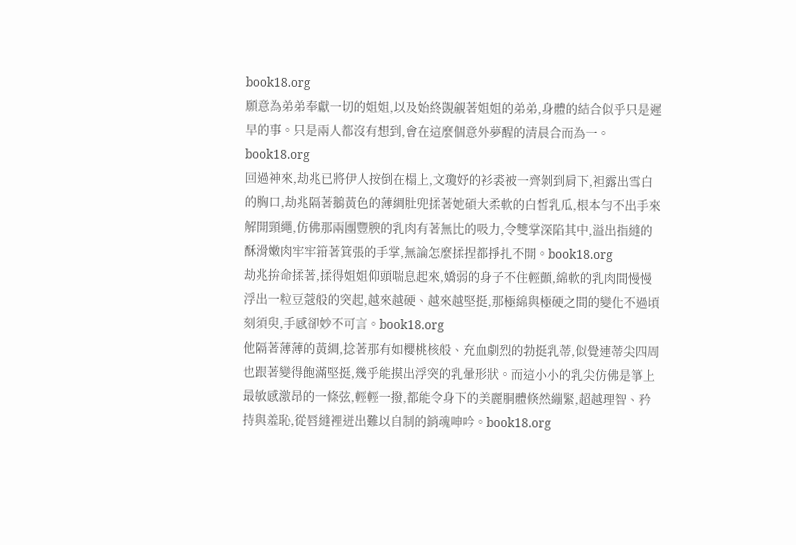book18.org
願意為弟弟奉獻一切的姐姐,以及始終覬覦著姐姐的弟弟,身體的結合似乎只是遲早的事。只是兩人都沒有想到,會在這麼個意外夢醒的清晨合而為一。book18.org
回過神來,劫兆已將伊人按倒在榻上,文瓊妤的衫裘被一齊剝到肩下,袒露出雪白的胸口,劫兆隔著鵝黃色的薄綢肚兜揉著她碩大柔軟的白皙乳瓜,根本勻不出手來解開頸繩,仿佛那兩團豐腴的乳肉有著無比的吸力,令雙掌深陷其中,溢出指縫的酥滑嫩肉牢牢箝著箕張的手掌,無論怎麼揉捏都掙扎不開。book18.org
劫兆拚命揉著,揉得姐姐仰頭喘息起來,嬌弱的身子不住輕顫,綿軟的乳肉間慢慢浮出一粒豆蔻般的突起,越來越硬、越來越堅挺,那極綿與極硬之間的變化不過頃刻須臾,手感卻妙不可言。book18.org
他隔著薄薄的黃綢,捻著那有如櫻桃核般、充血劇烈的勃挺乳蒂,似覺連蒂尖四周也跟著變得飽滿堅挺,幾乎能摸出浮突的乳暈形狀。而這小小的乳尖仿佛是箏上最敏感激昂的一條弦,輕輕一撥,都能令身下的美麗胴體倏然繃緊,超越理智、矜持與羞恥,從唇縫裡迸出難以自制的銷魂呻吟。book18.org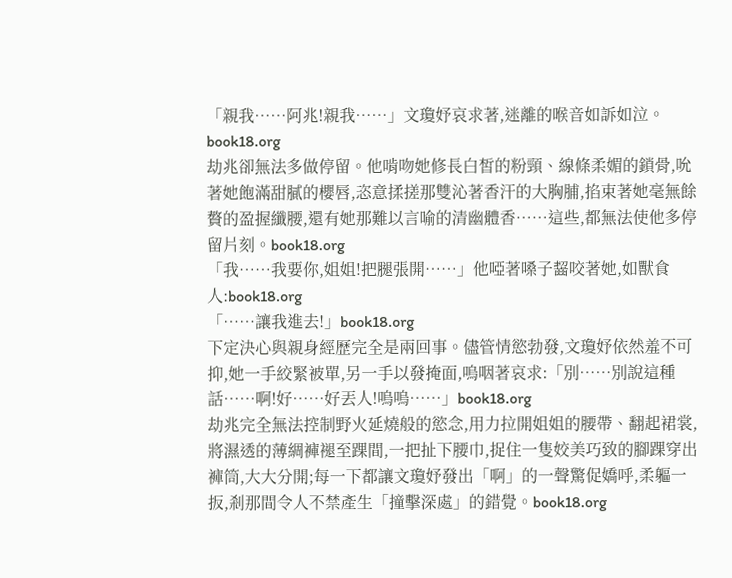「親我……阿兆!親我……」文瓊妤哀求著,迷離的喉音如訴如泣。book18.org
劫兆卻無法多做停留。他啃吻她修長白皙的粉頸、線條柔媚的鎖骨,吮著她飽滿甜膩的櫻唇,恣意揉搓那雙沁著香汗的大胸脯,掐束著她毫無餘贅的盈握纖腰,還有她那難以言喻的清幽體香……這些,都無法使他多停留片刻。book18.org
「我……我要你,姐姐!把腿張開……」他啞著嗓子齧咬著她,如獸食人:book18.org
「……讓我進去!」book18.org
下定決心與親身經歷完全是兩回事。儘管情慾勃發,文瓊妤依然羞不可抑,她一手絞緊被單,另一手以發掩面,嗚咽著哀求:「別……別說這種話……啊!好……好丟人!嗚嗚……」book18.org
劫兆完全無法控制野火延燒般的慾念,用力拉開姐姐的腰帶、翻起裙裳,將濕透的薄綢褲褪至踝間,一把扯下腰巾,捉住一隻姣美巧致的腳踝穿出褲筒,大大分開;每一下都讓文瓊妤發出「啊」的一聲驚促嬌呼,柔軀一扳,剎那間令人不禁產生「撞擊深處」的錯覺。book18.org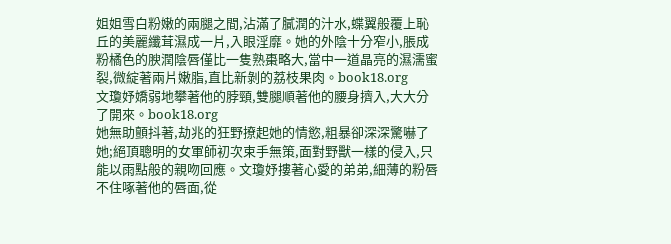姐姐雪白粉嫩的兩腿之間,沾滿了膩潤的汁水,蝶翼般覆上恥丘的美麗纖茸濕成一片,入眼淫靡。她的外陰十分窄小,脹成粉橘色的腴潤陰唇僅比一隻熟棗略大,當中一道晶亮的濕濡蜜裂,微綻著兩片嫩脂,直比新剝的荔枝果肉。book18.org
文瓊妤嬌弱地攀著他的脖頸,雙腿順著他的腰身擠入,大大分了開來。book18.org
她無助顫抖著,劫兆的狂野撩起她的情慾,粗暴卻深深驚嚇了她;絕頂聰明的女軍師初次束手無策,面對野獸一樣的侵入,只能以雨點般的親吻回應。文瓊妤摟著心愛的弟弟,細薄的粉唇不住啄著他的唇面,從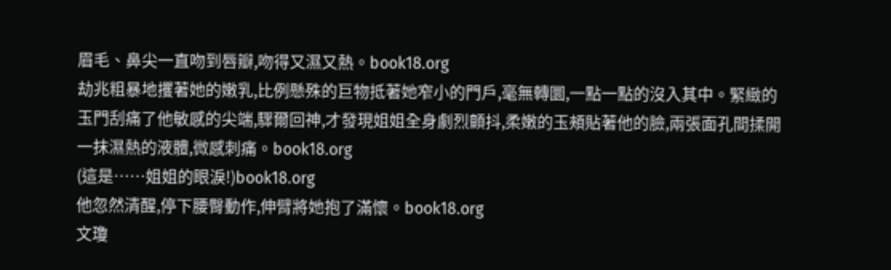眉毛、鼻尖一直吻到唇瓣,吻得又濕又熱。book18.org
劫兆粗暴地攫著她的嫩乳,比例懸殊的巨物抵著她窄小的門戶,毫無轉圜,一點一點的沒入其中。緊緻的玉門刮痛了他敏感的尖端,驟爾回神,才發現姐姐全身劇烈顫抖,柔嫩的玉頰貼著他的臉,兩張面孔間揉開一抹濕熱的液體,微感刺痛。book18.org
(這是……姐姐的眼淚!)book18.org
他忽然清醒,停下腰臀動作,伸臂將她抱了滿懷。book18.org
文瓊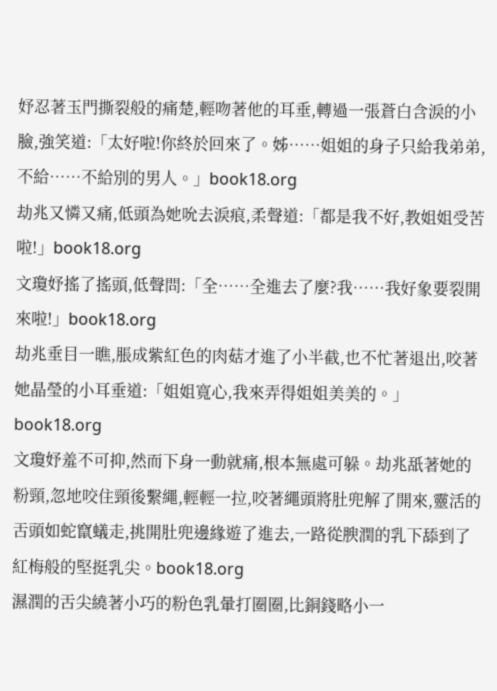妤忍著玉門撕裂般的痛楚,輕吻著他的耳垂,轉過一張蒼白含淚的小臉,強笑道:「太好啦!你終於回來了。姊……姐姐的身子只給我弟弟,不給……不給別的男人。」book18.org
劫兆又憐又痛,低頭為她吮去淚痕,柔聲道:「都是我不好,教姐姐受苦啦!」book18.org
文瓊妤搖了搖頭,低聲問:「全……全進去了麼?我……我好象要裂開來啦!」book18.org
劫兆垂目一瞧,脹成紫紅色的肉菇才進了小半截,也不忙著退出,咬著她晶瑩的小耳垂道:「姐姐寬心,我來弄得姐姐美美的。」book18.org
文瓊妤羞不可抑,然而下身一動就痛,根本無處可躲。劫兆舐著她的粉頸,忽地咬住頸後繫繩,輕輕一拉,咬著繩頭將肚兜解了開來,靈活的舌頭如蛇竄蟻走,挑開肚兜邊緣遊了進去,一路從腴潤的乳下舔到了紅梅般的堅挺乳尖。book18.org
濕潤的舌尖繞著小巧的粉色乳暈打圈圈,比銅錢略小一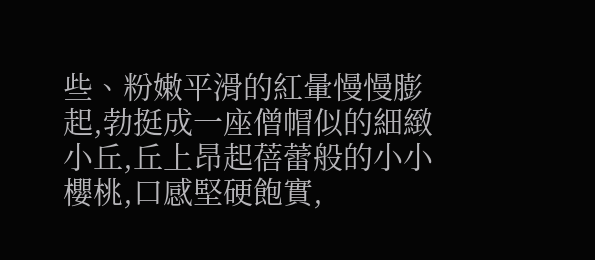些、粉嫩平滑的紅暈慢慢膨起,勃挺成一座僧帽似的細緻小丘,丘上昂起蓓蕾般的小小櫻桃,口感堅硬飽實,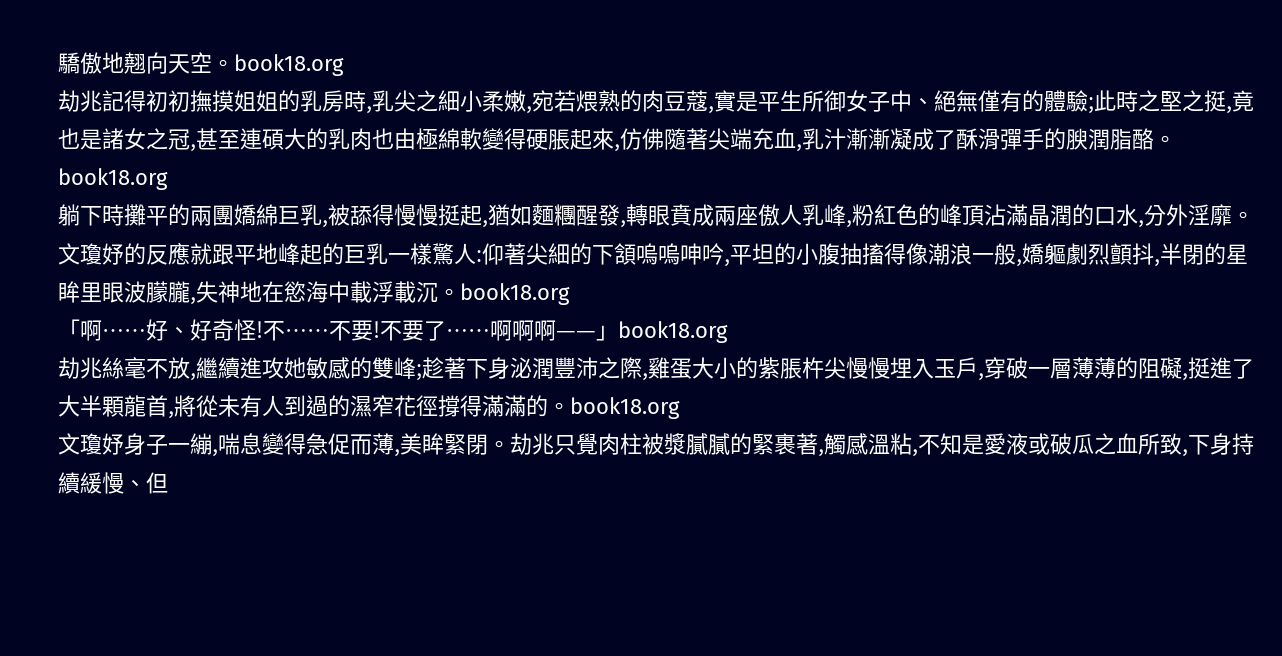驕傲地翹向天空。book18.org
劫兆記得初初撫摸姐姐的乳房時,乳尖之細小柔嫩,宛若煨熟的肉豆蔻,實是平生所御女子中、絕無僅有的體驗;此時之堅之挺,竟也是諸女之冠,甚至連碩大的乳肉也由極綿軟變得硬脹起來,仿佛隨著尖端充血,乳汁漸漸凝成了酥滑彈手的腴潤脂酪。book18.org
躺下時攤平的兩團嬌綿巨乳,被舔得慢慢挺起,猶如麵糰醒發,轉眼賁成兩座傲人乳峰,粉紅色的峰頂沾滿晶潤的口水,分外淫靡。文瓊妤的反應就跟平地峰起的巨乳一樣驚人:仰著尖細的下頷嗚嗚呻吟,平坦的小腹抽搐得像潮浪一般,嬌軀劇烈顫抖,半閉的星眸里眼波朦朧,失神地在慾海中載浮載沉。book18.org
「啊……好、好奇怪!不……不要!不要了……啊啊啊——」book18.org
劫兆絲毫不放,繼續進攻她敏感的雙峰;趁著下身泌潤豐沛之際,雞蛋大小的紫脹杵尖慢慢埋入玉戶,穿破一層薄薄的阻礙,挺進了大半顆龍首,將從未有人到過的濕窄花徑撐得滿滿的。book18.org
文瓊妤身子一繃,喘息變得急促而薄,美眸緊閉。劫兆只覺肉柱被漿膩膩的緊裹著,觸感溫粘,不知是愛液或破瓜之血所致,下身持續緩慢、但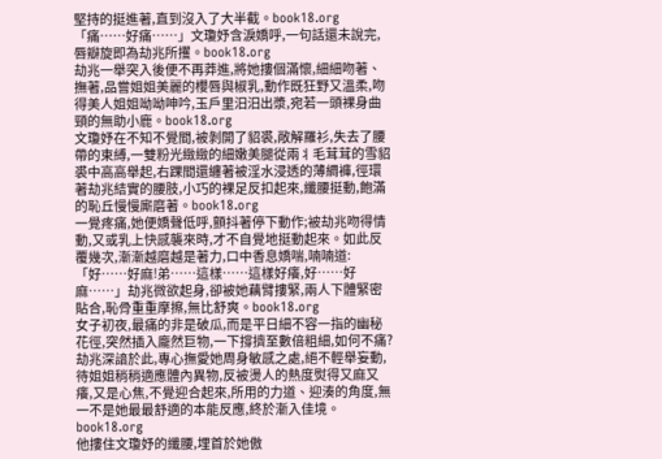堅持的挺進著,直到沒入了大半截。book18.org
「痛……好痛……」文瓊妤含淚嬌呼,一句話還未說完,唇瓣旋即為劫兆所攫。book18.org
劫兆一舉突入後便不再莽進,將她摟個滿懷,細細吻著、撫著,品嘗姐姐美麗的櫻唇與椒乳,動作既狂野又溫柔,吻得美人姐姐呦呦呻吟,玉戶里汨汨出漿,宛若一頭裸身曲頸的無助小鹿。book18.org
文瓊妤在不知不覺間,被剝開了貂裘,敞解羅衫,失去了腰帶的束縛,一雙粉光緻緻的細嫩美腿從兩丬毛茸茸的雪貂裘中高高舉起,右踝間還纏著被淫水浸透的薄綢褲,徑環著劫兆結實的腰肢,小巧的裸足反扣起來,纖腰挺動,飽滿的恥丘慢慢廝磨著。book18.org
一覺疼痛,她便嬌聲低呼,顫抖著停下動作;被劫兆吻得情動,又或乳上快感襲來時,才不自覺地挺動起來。如此反覆幾次,漸漸越磨越是著力,口中香息嬌喘,喃喃道:「好……好麻!弟……這樣……這樣好癢,好……好麻……」劫兆微欲起身,卻被她藕臂摟緊,兩人下體緊密貼合,恥骨重重摩擦,無比舒爽。book18.org
女子初夜,最痛的非是破瓜,而是平日細不容一指的幽秘花徑,突然插入龐然巨物,一下撐擠至數倍粗細,如何不痛?劫兆深諳於此,專心撫愛她周身敏感之處,絕不輕舉妄動,待姐姐稍稍適應體內異物,反被燙人的熱度熨得又麻又癢,又是心焦,不覺迎合起來,所用的力道、迎湊的角度,無一不是她最最舒適的本能反應,終於漸入佳境。book18.org
他摟住文瓊妤的纖腰,埋首於她傲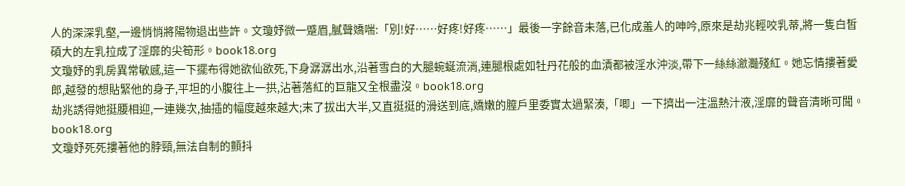人的深深乳壑,一邊悄悄將陽物退出些許。文瓊妤微一蹙眉,膩聲嬌喘:「別!好……好疼!好疼……」最後一字餘音未落,已化成羞人的呻吟,原來是劫兆輕咬乳蒂,將一隻白皙碩大的左乳拉成了淫靡的尖筍形。book18.org
文瓊妤的乳房異常敏感,這一下擺布得她欲仙欲死,下身潺潺出水,沿著雪白的大腿蜿蜒流淌,連腿根處如牡丹花般的血漬都被淫水沖淡,帶下一絲絲瀲灩殘紅。她忘情摟著愛郎,越發的想貼緊他的身子,平坦的小腹往上一拱,沾著落紅的巨龍又全根盡沒。book18.org
劫兆誘得她挺腰相迎,一連幾次,抽插的幅度越來越大;末了拔出大半,又直挺挺的滑送到底,嬌嫩的膣戶里委實太過緊湊,「唧」一下擠出一注溫熱汁液,淫靡的聲音清晰可聞。book18.org
文瓊妤死死摟著他的脖頸,無法自制的顫抖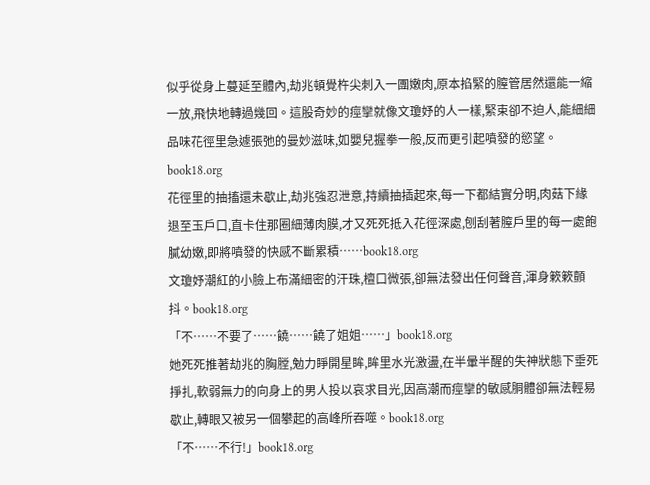似乎從身上蔓延至體內,劫兆頓覺杵尖刺入一團嫩肉,原本掐緊的膣管居然還能一縮一放,飛快地轉過幾回。這股奇妙的痙攣就像文瓊妤的人一樣,緊束卻不迫人,能細細品味花徑里急遽張弛的曼妙滋味,如嬰兒握拳一般,反而更引起噴發的慾望。book18.org
花徑里的抽搐還未歇止,劫兆強忍泄意,持續抽插起來,每一下都結實分明,肉菇下緣退至玉戶口,直卡住那圈細薄肉膜,才又死死抵入花徑深處,刨刮著膣戶里的每一處飽膩幼嫩,即將噴發的快感不斷累積……book18.org
文瓊妤潮紅的小臉上布滿細密的汗珠,檀口微張,卻無法發出任何聲音,渾身簌簌顫抖。book18.org
「不……不要了……饒……饒了姐姐……」book18.org
她死死推著劫兆的胸膛,勉力睜開星眸,眸里水光激盪,在半暈半醒的失神狀態下垂死掙扎,軟弱無力的向身上的男人投以哀求目光,因高潮而痙攣的敏感胴體卻無法輕易歇止,轉眼又被另一個攀起的高峰所吞噬。book18.org
「不……不行!」book18.org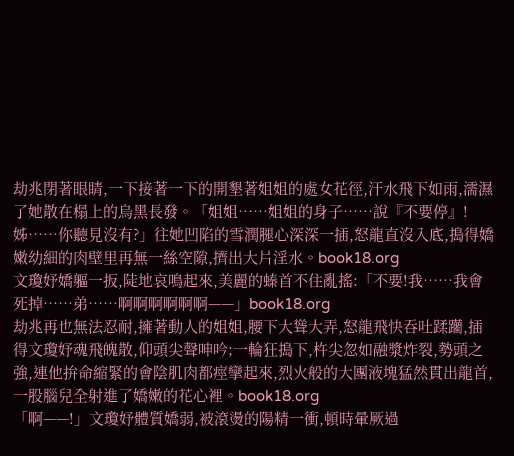劫兆閉著眼睛,一下接著一下的開墾著姐姐的處女花徑,汗水飛下如雨,濡濕了她散在榻上的烏黑長發。「姐姐……姐姐的身子……說『不要停』!姊……你聽見沒有?」往她凹陷的雪潤腿心深深一插,怒龍直沒入底,搗得嬌嫩幼細的肉壁里再無一絲空隙,擠出大片淫水。book18.org
文瓊妤嬌軀一扳,陡地哀鳴起來,美麗的螓首不住亂搖:「不要!我……我會死掉……弟……啊啊啊啊啊啊——」book18.org
劫兆再也無法忍耐,擁著動人的姐姐,腰下大聳大弄,怒龍飛快吞吐蹂躪,插得文瓊妤魂飛魄散,仰頭尖聲呻吟;一輪狂搗下,杵尖忽如融漿炸裂,勢頭之強,連他拚命縮緊的會陰肌肉都痙攣起來,烈火般的大團液塊猛然貫出龍首,一股腦兒全射進了嬌嫩的花心裡。book18.org
「啊——!」文瓊妤體質嬌弱,被滾燙的陽精一衝,頓時暈厥過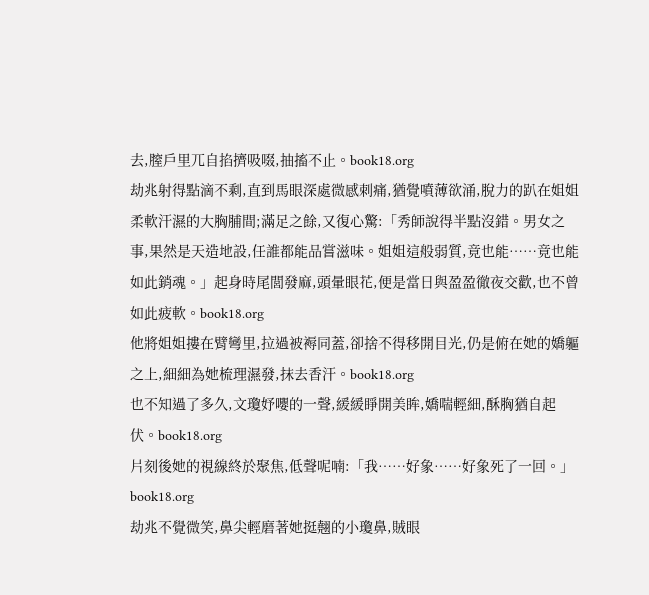去,膣戶里兀自掐擠吸啜,抽搐不止。book18.org
劫兆射得點滴不剩,直到馬眼深處微感刺痛,猶覺噴薄欲涌,脫力的趴在姐姐柔軟汗濕的大胸脯間;滿足之餘,又復心驚:「秀師說得半點沒錯。男女之事,果然是天造地設,任誰都能品嘗滋味。姐姐這般弱質,竟也能……竟也能如此銷魂。」起身時尾閭發麻,頭暈眼花,便是當日與盈盈徹夜交歡,也不曾如此疲軟。book18.org
他將姐姐摟在臂彎里,拉過被褥同蓋,卻捨不得移開目光,仍是俯在她的嬌軀之上,細細為她梳理濕發,抹去香汗。book18.org
也不知過了多久,文瓊妤嚶的一聲,緩緩睜開美眸,嬌喘輕細,酥胸猶自起伏。book18.org
片刻後她的視線終於聚焦,低聲呢喃:「我……好象……好象死了一回。」book18.org
劫兆不覺微笑,鼻尖輕磨著她挺翹的小瓊鼻,賊眼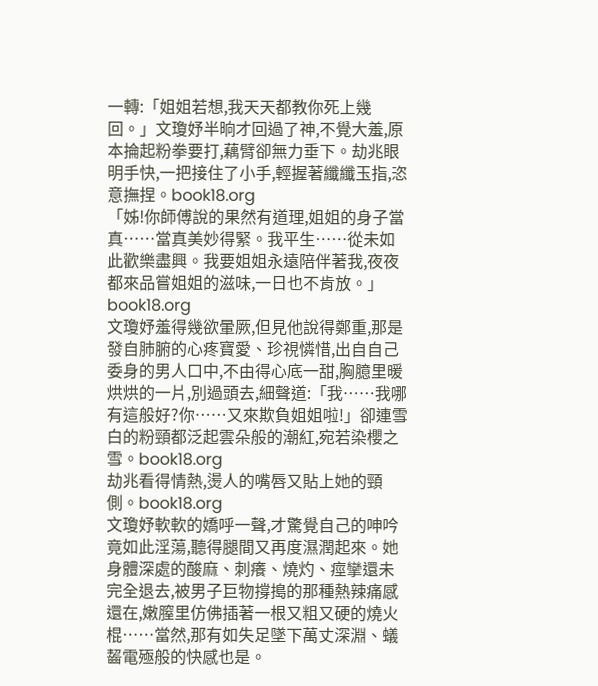一轉:「姐姐若想,我天天都教你死上幾回。」文瓊妤半晌才回過了神,不覺大羞,原本掄起粉拳要打,藕臂卻無力垂下。劫兆眼明手快,一把接住了小手,輕握著纖纖玉指,恣意撫捏。book18.org
「姊!你師傅說的果然有道理,姐姐的身子當真……當真美妙得緊。我平生……從未如此歡樂盡興。我要姐姐永遠陪伴著我,夜夜都來品嘗姐姐的滋味,一日也不肯放。」book18.org
文瓊妤羞得幾欲暈厥,但見他說得鄭重,那是發自肺腑的心疼寶愛、珍視憐惜,出自自己委身的男人口中,不由得心底一甜,胸臆里暖烘烘的一片,別過頭去,細聲道:「我……我哪有這般好?你……又來欺負姐姐啦!」卻連雪白的粉頸都泛起雲朵般的潮紅,宛若染櫻之雪。book18.org
劫兆看得情熱,燙人的嘴唇又貼上她的頸側。book18.org
文瓊妤軟軟的嬌呼一聲,才驚覺自己的呻吟竟如此淫蕩,聽得腿間又再度濕潤起來。她身體深處的酸麻、刺癢、燒灼、痙攣還未完全退去,被男子巨物撐搗的那種熱辣痛感還在,嫩膣里仿佛插著一根又粗又硬的燒火棍……當然,那有如失足墜下萬丈深淵、蟻齧電殛般的快感也是。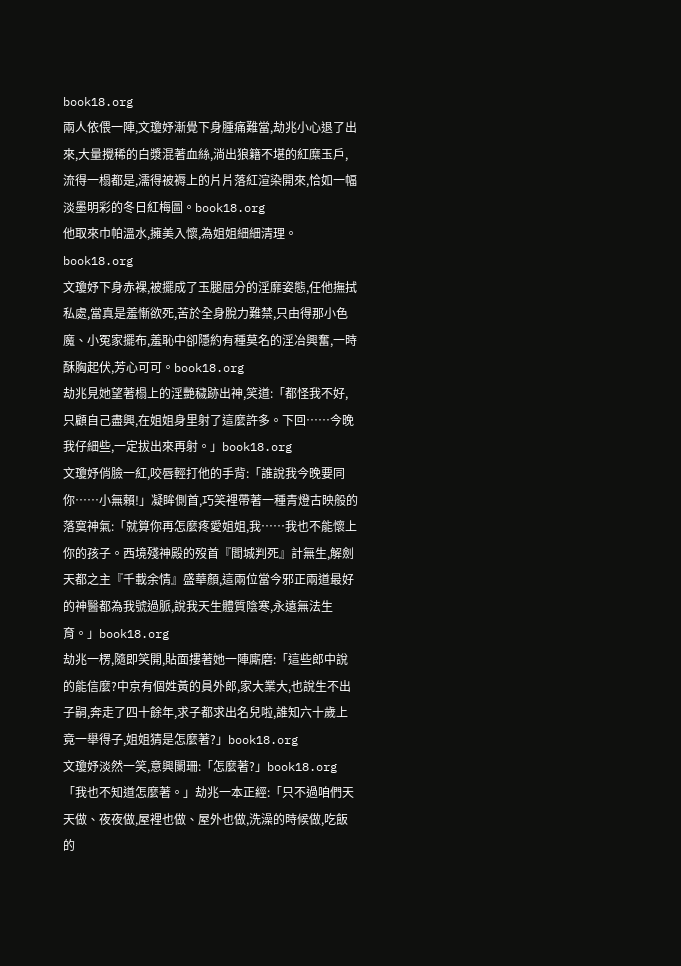book18.org
兩人依偎一陣,文瓊妤漸覺下身腫痛難當,劫兆小心退了出來,大量攪稀的白漿混著血絲,淌出狼籍不堪的紅糜玉戶,流得一榻都是,濡得被褥上的片片落紅渲染開來,恰如一幅淡墨明彩的冬日紅梅圖。book18.org
他取來巾帕溫水,擁美入懷,為姐姐細細清理。book18.org
文瓊妤下身赤裸,被擺成了玉腿屈分的淫靡姿態,任他撫拭私處,當真是羞慚欲死,苦於全身脫力難禁,只由得那小色魔、小冤家擺布,羞恥中卻隱約有種莫名的淫冶興奮,一時酥胸起伏,芳心可可。book18.org
劫兆見她望著榻上的淫艷穢跡出神,笑道:「都怪我不好,只顧自己盡興,在姐姐身里射了這麼許多。下回……今晚我仔細些,一定拔出來再射。」book18.org
文瓊妤俏臉一紅,咬唇輕打他的手背:「誰說我今晚要同你……小無賴!」凝眸側首,巧笑裡帶著一種青燈古映般的落寞神氣:「就算你再怎麼疼愛姐姐,我……我也不能懷上你的孩子。西境殘神殿的歿首『閻城判死』計無生,解劍天都之主『千載余情』盛華顏,這兩位當今邪正兩道最好的神醫都為我號過脈,說我天生體質陰寒,永遠無法生育。」book18.org
劫兆一楞,隨即笑開,貼面摟著她一陣廝磨:「這些郎中說的能信麼?中京有個姓黃的員外郎,家大業大,也說生不出子嗣,奔走了四十餘年,求子都求出名兒啦,誰知六十歲上竟一舉得子,姐姐猜是怎麼著?」book18.org
文瓊妤淡然一笑,意興闌珊:「怎麼著?」book18.org
「我也不知道怎麼著。」劫兆一本正經:「只不過咱們天天做、夜夜做,屋裡也做、屋外也做,洗澡的時候做,吃飯的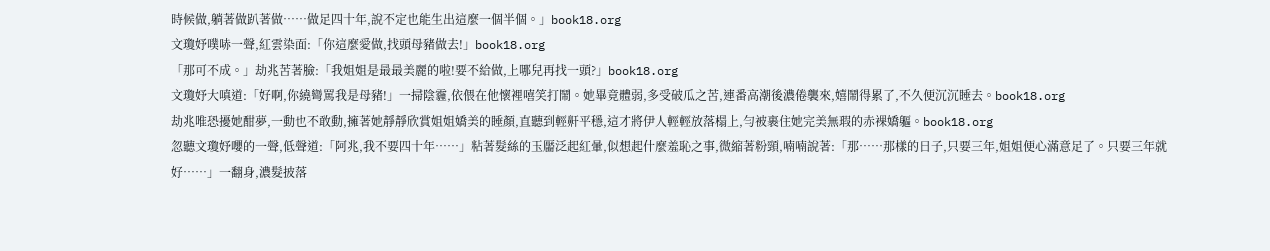時候做,躺著做趴著做……做足四十年,說不定也能生出這麼一個半個。」book18.org
文瓊妤噗哧一聲,紅雲染面:「你這麼愛做,找頭母豬做去!」book18.org
「那可不成。」劫兆苦著臉:「我姐姐是最最美麗的啦!要不給做,上哪兒再找一頭?」book18.org
文瓊妤大嗔道:「好啊,你繞彎罵我是母豬!」一掃陰霾,依偎在他懷裡嘻笑打鬧。她畢竟體弱,多受破瓜之苦,連番高潮後濃倦襲來,嬉鬧得累了,不久便沉沉睡去。book18.org
劫兆唯恐擾她酣夢,一動也不敢動,擁著她靜靜欣賞姐姐嬌美的睡顏,直聽到輕鼾平穩,這才將伊人輕輕放落榻上,勻被裹住她完美無瑕的赤裸嬌軀。book18.org
忽聽文瓊妤嚶的一聲,低聲道:「阿兆,我不要四十年……」粘著髮絲的玉靨泛起紅暈,似想起什麼羞恥之事,微縮著粉頸,喃喃說著:「那……那樣的日子,只要三年,姐姐便心滿意足了。只要三年就好……」一翻身,濃髮披落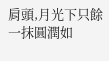肩頭,月光下只餘一抹圓潤如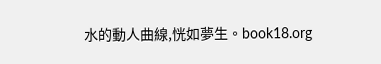水的動人曲線,恍如夢生。book18.org